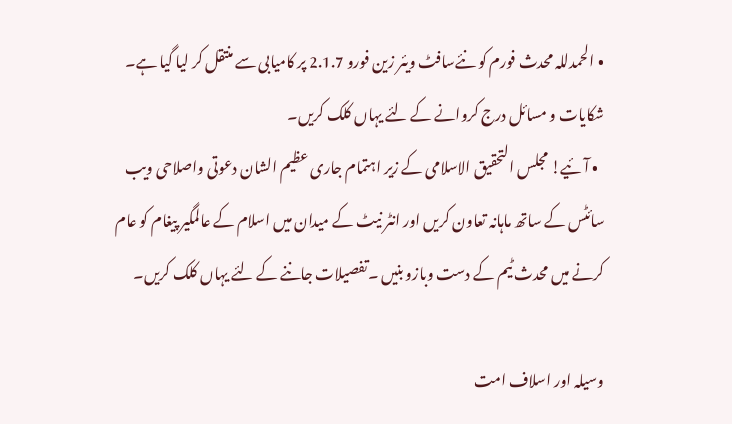• الحمدللہ محدث فورم کو نئےسافٹ ویئر زین فورو 2.1.7 پر کامیابی سے منتقل کر لیا گیا ہے۔ شکایات و مسائل درج کروانے کے لئے یہاں کلک کریں۔
  • آئیے! مجلس التحقیق الاسلامی کے زیر اہتمام جاری عظیم الشان دعوتی واصلاحی ویب سائٹس کے ساتھ ماہانہ تعاون کریں اور انٹر نیٹ کے میدان میں اسلام کے عالمگیر پیغام کو عام کرنے میں محدث ٹیم کے دست وبازو بنیں ۔تفصیلات جاننے کے لئے یہاں کلک کریں۔

وسیلہ اور اسلاف امت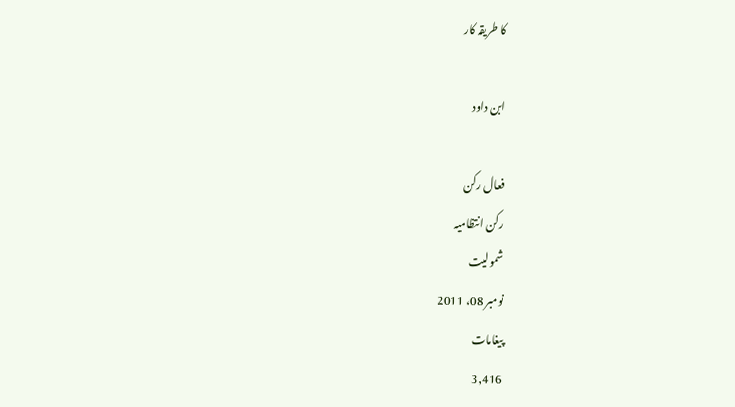کا طریقہ کار

ابن داود

فعال رکن
رکن انتظامیہ
شمولیت
نومبر 08، 2011
پیغامات
3,416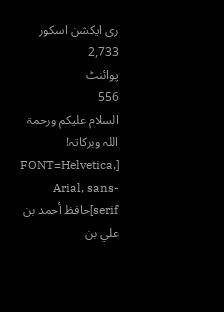ری ایکشن اسکور
2,733
پوائنٹ
556
السلام علیکم ورحمۃ اللہ وبرکاتہ!
[FONT=Helvetica, Arial, sans-serif]حافظ أحمد بن علي بن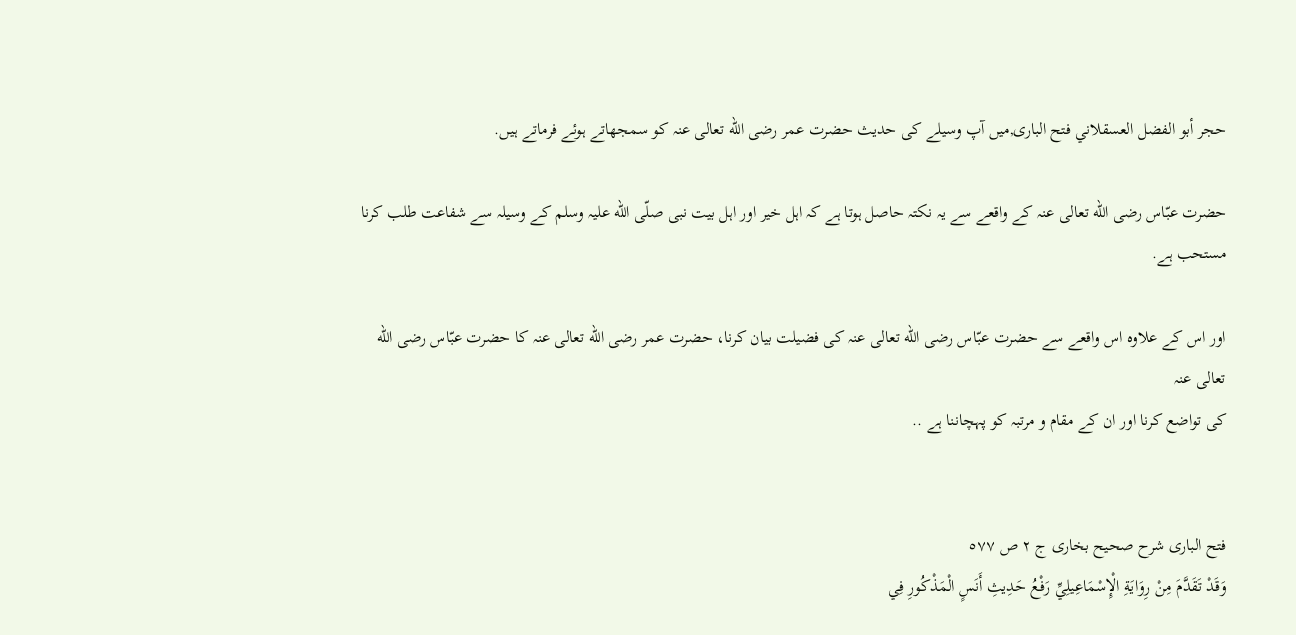حجر أبو الفضل العسقلاني فتح الباری,میں آپ وسیلے کی حدیث حضرت عمر رضی الله تعالی عنہ کو سمجھاتے ہوئے فرماتے ہیں.

حضرت عبّاس رضی الله تعالی عنہ کے واقعے سے یہ نکتہ حاصل ہوتا ہے کہ اہل خیر اور اہل بیت نبی صلّی الله علیہ وسلم کے وسیلہ سے شفاعت طلب کرنا مستحب ہے.

اور اس کے علاوہ اس واقعے سے حضرت عبّاس رضی الله تعالی عنہ کی فضیلت بیان کرنا، حضرت عمر رضی الله تعالی عنہ کا حضرت عبّاس رضی الله تعالی عنہ
کی تواضع کرنا اور ان کے مقام و مرتبہ کو پہچاننا ہے ..


فتح الباری شرح صحیح بخاری ج ٢ ص ٥٧٧
وَقَدْ تَقَدَّمَ مِنْ رِوَايَةِ الْإِسْمَاعِيلِيِّ رَفْعُ حَدِيثِ أَنَسٍ الْمَذْكُورِ فِي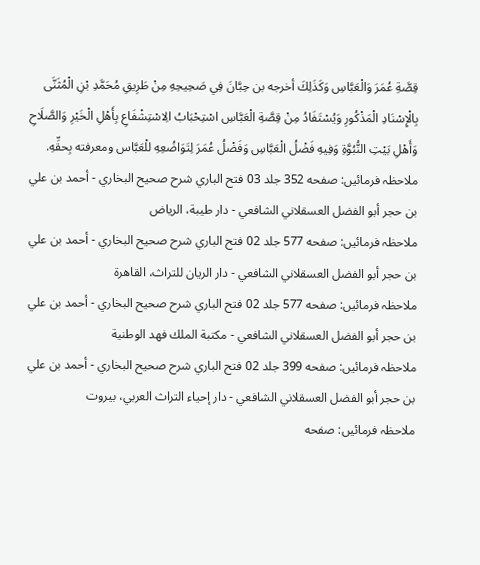قِصَّةِ عُمَرَ وَالْعَبَّاسِ وَكَذَلِكَ أخرجه بن حِبَّانَ فِي صَحِيحِهِ مِنْ طَرِيقِ مُحَمَّدِ بْنِ الْمُثَنَّى بِالْإِسْنَادِ الْمَذْكُورِ وَيُسْتَفَادُ مِنْ قِصَّةِ الْعَبَّاسِ اسْتِحْبَابُ الِاسْتِشْفَاعِ بِأَهْلِ الْخَيْرِ وَالصَّلَاحِ وَأَهْلِ بَيْتِ النُّبُوَّةِ وَفِيهِ فَضْلُ الْعَبَّاسِ وَفَضْلُ عُمَرَ لِتَوَاضُعِهِ للْعَبَّاس ومعرفته بِحقِّهِ.
ملاحظہ فرمائیں: صفحه 352 جلد 03 فتح الباري شرح صحيح البخاري - أحمد بن علي بن حجر أبو الفضل العسقلاني الشافعي - دار طيبة، الرياض
ملاحظہ فرمائیں: صفحه 577 جلد 02 فتح الباري شرح صحيح البخاري - أحمد بن علي بن حجر أبو الفضل العسقلاني الشافعي - دار الريان للتراث، القاهرة
ملاحظہ فرمائیں: صفحه 577 جلد 02 فتح الباري شرح صحيح البخاري - أحمد بن علي بن حجر أبو الفضل العسقلاني الشافعي - مكتبة الملك فهد الوطنية
ملاحظہ فرمائیں: صفحه 399 جلد 02 فتح الباري شرح صحيح البخاري - أحمد بن علي بن حجر أبو الفضل العسقلاني الشافعي - دار إحياء التراث العربي، بيروت
ملاحظہ فرمائیں: صفحه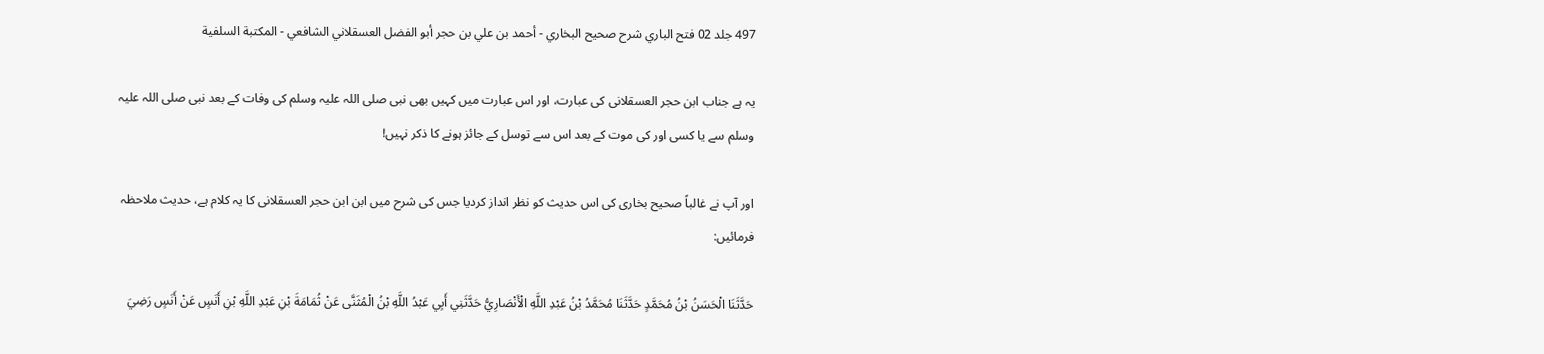497 جلد 02 فتح الباري شرح صحيح البخاري - أحمد بن علي بن حجر أبو الفضل العسقلاني الشافعي - المكتبة السلفية

یہ ہے جناب ابن حجر العسقلانی کی عبارت، اور اس عبارت میں کہیں بھی نبی صلی اللہ علیہ وسلم کی وفات کے بعد نبی صلی اللہ علیہ وسلم سے یا کسی اور کی موت کے بعد اس سے توسل کے جائز ہونے کا ذکر نہیں!

اور آپ نے غالباً صحیح بخاری کی اس حدیث کو نظر انداز کردیا جس کی شرح میں ابن ابن حجر العسقلانی کا یہ کلام ہے، حدیث ملاحظہ فرمائیں:

حَدَّثَنَا الْحَسَنُ بْنُ مُحَمَّدٍ حَدَّثَنَا مُحَمَّدُ بْنُ عَبْدِ اللَّهِ الْأَنْصَارِيُّ حَدَّثَنِي أَبِي عَبْدُ اللَّهِ بْنُ الْمُثَنَّى عَنْ ثُمَامَةَ بْنِ عَبْدِ اللَّهِ بْنِ أَنَسٍ عَنْ أَنَسٍ رَضِيَ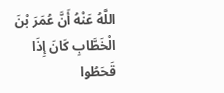اللَّهُ عَنْهُ أَنَّ عُمَرَ بْنَ الْخَطَّابِ كَانَ إِذَا قَحَطُوا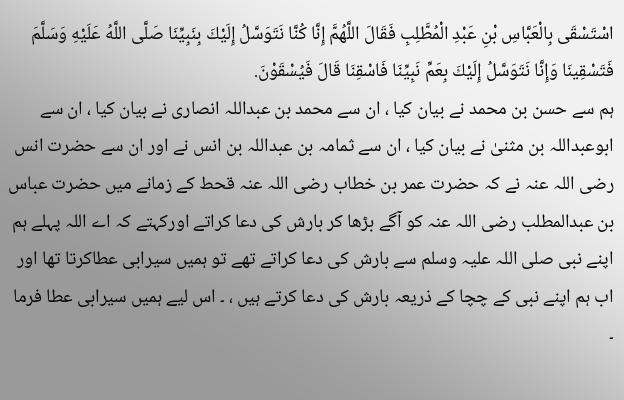اسْتَسْقَى بِالْعَبَّاسِ بْنِ عَبْدِ الْمُطَّلِبِ فَقَالَ اللَّهُمَّ إِنَّا كُنَّا نَتَوَسَّلُ إِلَيْكَ بِنَبِيِّنَا صَلَّى اللَّهُ عَلَيْهِ وَسَلَّمَ فَتَسْقِينَا وَإِنَّا نَتَوَسَّلُ إِلَيْكَ بِعَمِّ نَبِيِّنَا فَاسْقِنَا قَالَ فَيُسْقَوْنَ.
ہم سے حسن بن محمد نے بیان کیا ، ان سے محمد بن عبداللہ انصاری نے بیان کیا ، ان سے ابوعبداللہ بن مثنیٰ نے بیان کیا ، ان سے ثمامہ بن عبداللہ بن انس نے اور ان سے حضرت انس رضی اللہ عنہ نے کہ حضرت عمر بن خطاب رضی اللہ عنہ قحط کے زمانے میں حضرت عباس بن عبدالمطلب رضی اللہ عنہ کو آگے بڑھا کر بارش کی دعا کراتے اورکہتے کہ اے اللہ پہلے ہم اپنے نبی صلی اللہ علیہ وسلم سے بارش کی دعا کراتے تھے تو ہمیں سیرابی عطاکرتا تھا اور اب ہم اپنے نبی کے چچا کے ذریعہ بارش کی دعا کرتے ہیں ، ۔ اس لیے ہمیں سیرابی عطا فرما ۔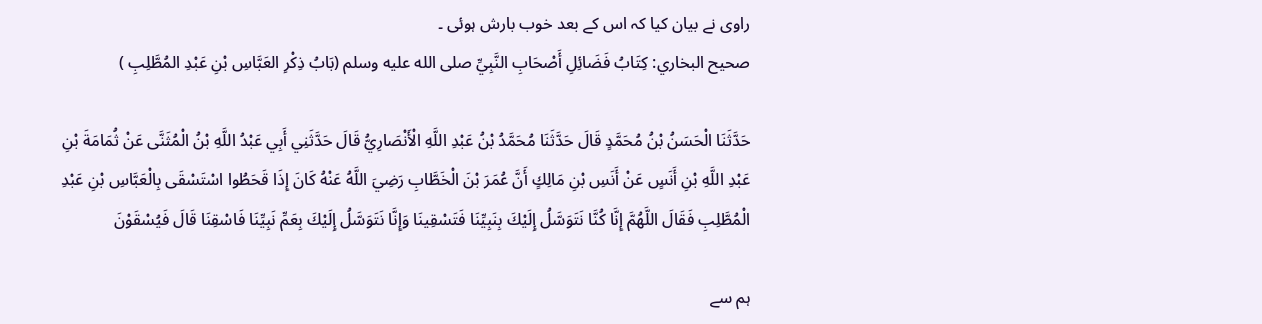راوی نے بیان کیا کہ اس کے بعد خوب بارش ہوئی ۔
صحيح البخاري: کِتَابُ فَضَائِلِ أَصْحَابِ النَّبِيِّ صلى الله عليه وسلم (بَابُ ذِكْرِ العَبَّاسِ بْنِ عَبْدِ المُطَّلِبِ )

حَدَّثَنَا الْحَسَنُ بْنُ مُحَمَّدٍ قَالَ حَدَّثَنَا مُحَمَّدُ بْنُ عَبْدِ اللَّهِ الْأَنْصَارِيُّ قَالَ حَدَّثَنِي أَبِي عَبْدُ اللَّهِ بْنُ الْمُثَنَّى عَنْ ثُمَامَةَ بْنِ عَبْدِ اللَّهِ بْنِ أَنَسٍ عَنْ أَنَسِ بْنِ مَالِكٍ أَنَّ عُمَرَ بْنَ الْخَطَّابِ رَضِيَ اللَّهُ عَنْهُ كَانَ إِذَا قَحَطُوا اسْتَسْقَى بِالْعَبَّاسِ بْنِ عَبْدِ الْمُطَّلِبِ فَقَالَ اللَّهُمَّ إِنَّا كُنَّا نَتَوَسَّلُ إِلَيْكَ بِنَبِيِّنَا فَتَسْقِينَا وَإِنَّا نَتَوَسَّلُ إِلَيْكَ بِعَمِّ نَبِيِّنَا فَاسْقِنَا قَالَ فَيُسْقَوْنَ

ہم سے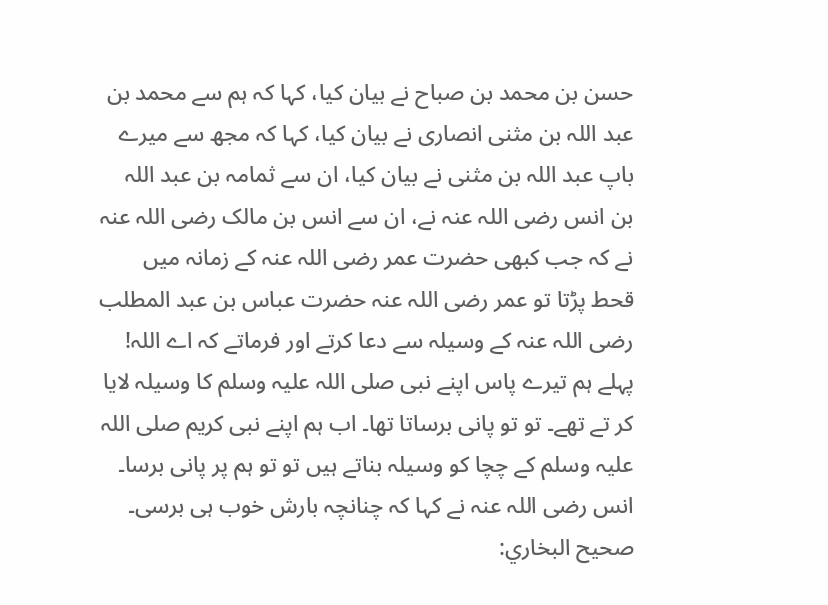حسن بن محمد بن صباح نے بیان کیا، کہا کہ ہم سے محمد بن عبد اللہ بن مثنی انصاری نے بیان کیا، کہا کہ مجھ سے میرے باپ عبد اللہ بن مثنی نے بیان کیا، ان سے ثمامہ بن عبد اللہ بن انس رضی اللہ عنہ نے، ان سے انس بن مالک رضی اللہ عنہ نے کہ جب کبھی حضرت عمر رضی اللہ عنہ کے زمانہ میں قحط پڑتا تو عمر رضی اللہ عنہ حضرت عباس بن عبد المطلب رضی اللہ عنہ کے وسیلہ سے دعا کرتے اور فرماتے کہ اے اللہ! پہلے ہم تیرے پاس اپنے نبی صلی اللہ علیہ وسلم کا وسیلہ لایا کر تے تھے۔ تو تو پانی برساتا تھا۔ اب ہم اپنے نبی کریم صلی اللہ علیہ وسلم کے چچا کو وسیلہ بناتے ہیں تو تو ہم پر پانی برسا۔ انس رضی اللہ عنہ نے کہا کہ چنانچہ بارش خوب ہی برسی۔
صحيح البخاري: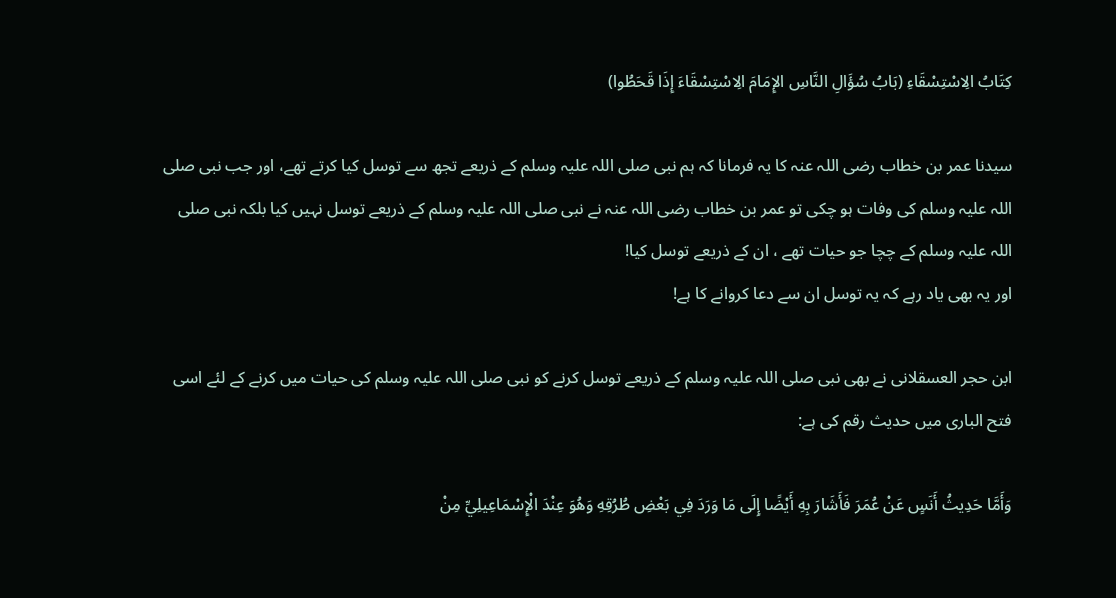کِتَابُ الِاسْتِسْقَاءِ (بَابُ سُؤَالِ النَّاسِ الإِمَامَ الِاسْتِسْقَاءَ إِذَا قَحَطُوا)

سیدنا عمر بن خطاب رضی اللہ عنہ کا یہ فرمانا کہ ہم نبی صلی اللہ علیہ وسلم کے ذریعے تجھ سے توسل کیا کرتے تھے، اور جب نبی صلی اللہ علیہ وسلم کی وفات ہو چکی تو عمر بن خطاب رضی اللہ عنہ نے نبی صلی اللہ علیہ وسلم کے ذریعے توسل نہیں کیا بلکہ نبی صلی اللہ علیہ وسلم کے چچا جو حیات تھے ، ان کے ذریعے توسل کیا!
اور یہ بھی یاد رہے کہ یہ توسل ان سے دعا کروانے کا ہے!

ابن حجر العسقلانی نے بھی نبی صلی اللہ علیہ وسلم کے ذریعے توسل کرنے کو نبی صلی اللہ علیہ وسلم کی حیات میں کرنے کے لئے اسی فتح الباری میں حدیث رقم کی ہے:

وَأَمَّا حَدِيثُ أَنَسٍ عَنْ عُمَرَ فَأَشَارَ بِهِ أَيْضًا إِلَى مَا وَرَدَ فِي بَعْضِ طُرُقِهِ وَهُوَ عِنْدَ الْإِسْمَاعِيلِيِّ مِنْ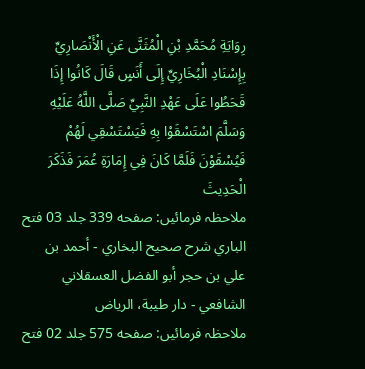رِوَايَةِ مُحَمَّدِ بْنِ الْمُثَنَّى عَنِ الْأَنْصَارِيِّ بِإِسْنَادِ الْبُخَارِيِّ إِلَى أَنَسٍ قَالَ كَانُوا إِذَا قَحَطُوا عَلَى عَهْدِ النَّبِيِّ صَلَّى اللَّهُ عَلَيْهِ وَسَلَّمَ اسْتَسْقَوْا بِهِ فَيَسْتَسْقِي لَهُمْ فَيُسْقَوْنَ فَلَمَّا كَانَ فِي إِمَارَةِ عُمَرَ فَذَكَرَ الْحَدِيثَ
ملاحظہ فرمائیں: صفحه 339 جلد 03 فتح الباري شرح صحيح البخاري - أحمد بن علي بن حجر أبو الفضل العسقلاني الشافعي - دار طيبة، الرياض
ملاحظہ فرمائیں: صفحه 575 جلد 02 فتح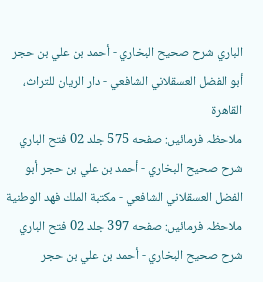الباري شرح صحيح البخاري - أحمد بن علي بن حجر أبو الفضل العسقلاني الشافعي - دار الريان للتراث، القاهرة
ملاحظہ فرمائیں: صفحه 575 جلد 02 فتح الباري شرح صحيح البخاري - أحمد بن علي بن حجر أبو الفضل العسقلاني الشافعي - مكتبة الملك فهد الوطنية
ملاحظہ فرمائیں: صفحه 397 جلد 02 فتح الباري شرح صحيح البخاري - أحمد بن علي بن حجر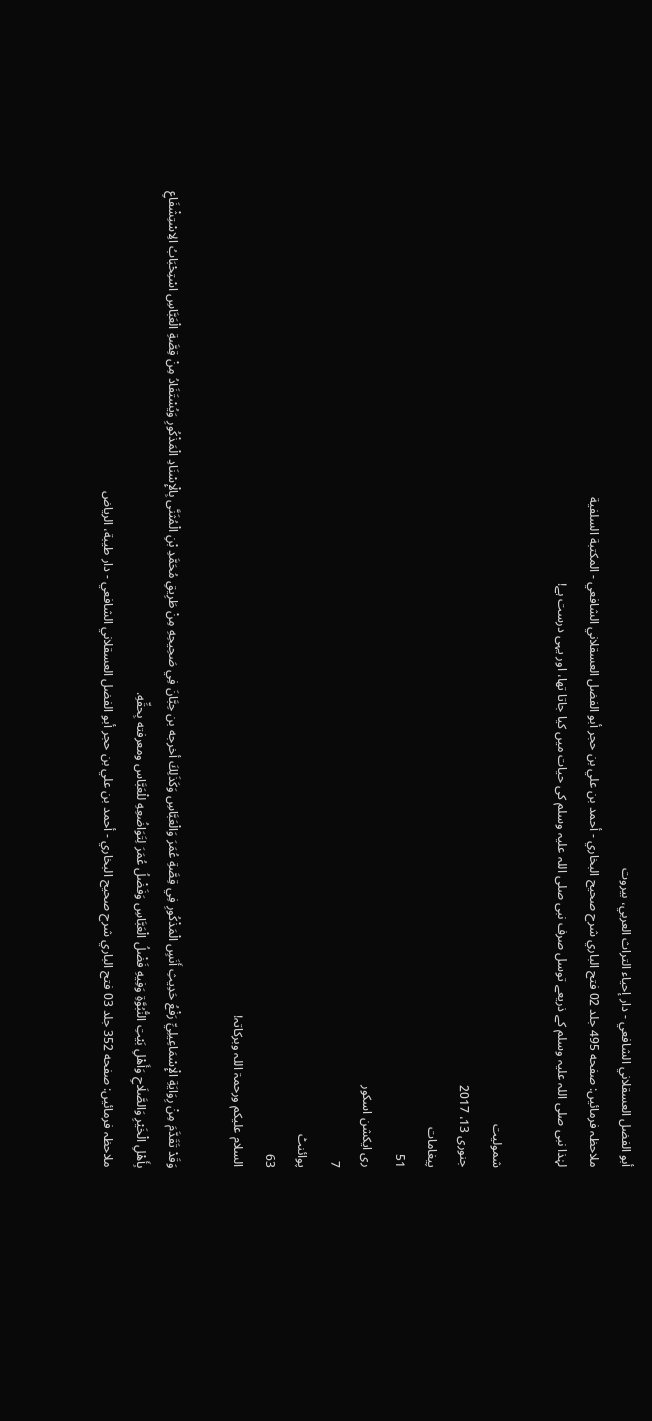أبو الفضل العسقلاني الشافعي - دار إحياء التراث العربي، بيروت
ملاحظہ فرمائیں: صفحه 495 جلد 02 فتح الباري شرح صحيح البخاري - أحمد بن علي بن حجر أبو الفضل العسقلاني الشافعي - المكتبة السلفية
لہٰذا نبی صلی اللہ علیہ وسلم کے ذریعے توسل صرف نبی صلی اللہ علیہ وسلم کی حیات میں کیا جاتا تھا، اور یہی درست ہے!

شمولیت
جنوری 13، 2017
پیغامات
51
ری ایکشن اسکور
7
پوائنٹ
63
السلام علیکم ورحمۃ اللہ وبرکاتہ!

وَقَدْ تَقَدَّمَ مِنْ رِوَايَةِ الْإِسْمَاعِيلِيِّ رَفْعُ حَدِيثِ أَنَسٍ الْمَذْكُورِ فِي قِصَّةِ عُمَرَ وَالْعَبَّاسِ وَكَذَلِكَ أخرجه بن حِبَّانَ فِي صَحِيحِهِ مِنْ طَرِيقِ مُحَمَّدِ بْنِ الْمُثَنَّى بِالْإِسْنَادِ الْمَذْكُورِ وَيُسْتَفَادُ مِنْ قِصَّةِ الْعَبَّاسِ اسْتِحْبَابُ الِاسْتِشْفَاعِ بِأَهْلِ الْخَيْرِ وَالصَّلَاحِ وَأَهْلِ بَيْتِ النُّبُوَّةِ وَفِيهِ فَضْلُ الْعَبَّاسِ وَفَضْلُ عُمَرَ لِتَوَاضُعِهِ للْعَبَّاس ومعرفته بِحقِّهِ.
ملاحظہ فرمائیں: صفحه 352 جلد 03 فتح الباري شرح صحيح البخاري - أحمد بن علي بن حجر أبو الفضل العسقلاني الشافعي - دار طيبة، الرياض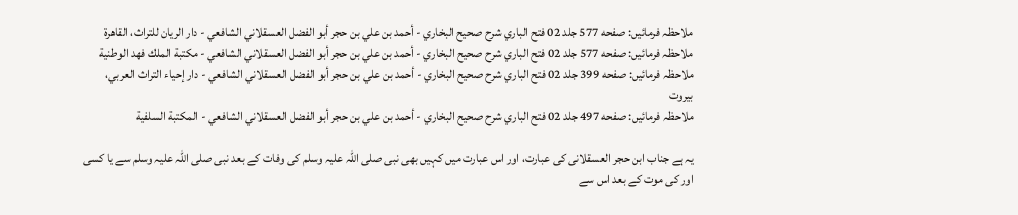ملاحظہ فرمائیں: صفحه 577 جلد 02 فتح الباري شرح صحيح البخاري - أحمد بن علي بن حجر أبو الفضل العسقلاني الشافعي - دار الريان للتراث، القاهرة
ملاحظہ فرمائیں: صفحه 577 جلد 02 فتح الباري شرح صحيح البخاري - أحمد بن علي بن حجر أبو الفضل العسقلاني الشافعي - مكتبة الملك فهد الوطنية
ملاحظہ فرمائیں: صفحه 399 جلد 02 فتح الباري شرح صحيح البخاري - أحمد بن علي بن حجر أبو الفضل العسقلاني الشافعي - دار إحياء التراث العربي، بيروت
ملاحظہ فرمائیں: صفحه 497 جلد 02 فتح الباري شرح صحيح البخاري - أحمد بن علي بن حجر أبو الفضل العسقلاني الشافعي - المكتبة السلفية

یہ ہے جناب ابن حجر العسقلانی کی عبارت، اور اس عبارت میں کہیں بھی نبی صلی اللہ علیہ وسلم کی وفات کے بعد نبی صلی اللہ علیہ وسلم سے یا کسی اور کی موت کے بعد اس سے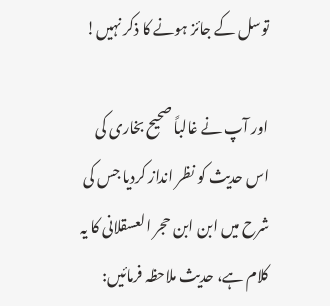توسل کے جائز ہونے کا ذکر نہیں!

اور آپ نے غالباً صحیح بخاری کی اس حدیث کو نظر انداز کردیا جس کی شرح میں ابن ابن حجر العسقلانی کا یہ کلام ہے، حدیث ملاحظہ فرمائیں: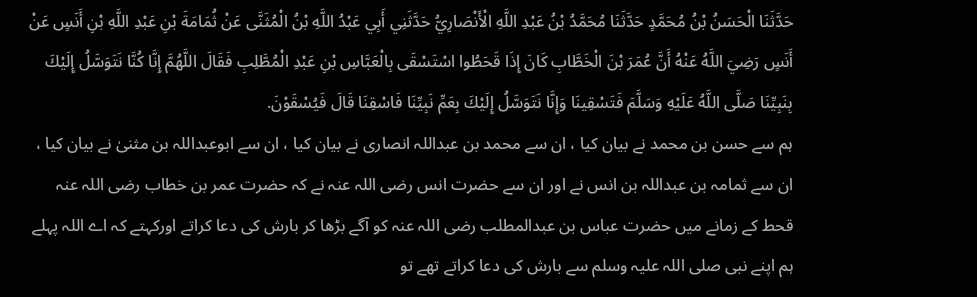حَدَّثَنَا الْحَسَنُ بْنُ مُحَمَّدٍ حَدَّثَنَا مُحَمَّدُ بْنُ عَبْدِ اللَّهِ الْأَنْصَارِيُّ حَدَّثَنِي أَبِي عَبْدُ اللَّهِ بْنُ الْمُثَنَّى عَنْ ثُمَامَةَ بْنِ عَبْدِ اللَّهِ بْنِ أَنَسٍ عَنْ أَنَسٍ رَضِيَ اللَّهُ عَنْهُ أَنَّ عُمَرَ بْنَ الْخَطَّابِ كَانَ إِذَا قَحَطُوا اسْتَسْقَى بِالْعَبَّاسِ بْنِ عَبْدِ الْمُطَّلِبِ فَقَالَ اللَّهُمَّ إِنَّا كُنَّا نَتَوَسَّلُ إِلَيْكَ بِنَبِيِّنَا صَلَّى اللَّهُ عَلَيْهِ وَسَلَّمَ فَتَسْقِينَا وَإِنَّا نَتَوَسَّلُ إِلَيْكَ بِعَمِّ نَبِيِّنَا فَاسْقِنَا قَالَ فَيُسْقَوْنَ.
ہم سے حسن بن محمد نے بیان کیا ، ان سے محمد بن عبداللہ انصاری نے بیان کیا ، ان سے ابوعبداللہ بن مثنیٰ نے بیان کیا ، ان سے ثمامہ بن عبداللہ بن انس نے اور ان سے حضرت انس رضی اللہ عنہ نے کہ حضرت عمر بن خطاب رضی اللہ عنہ قحط کے زمانے میں حضرت عباس بن عبدالمطلب رضی اللہ عنہ کو آگے بڑھا کر بارش کی دعا کراتے اورکہتے کہ اے اللہ پہلے ہم اپنے نبی صلی اللہ علیہ وسلم سے بارش کی دعا کراتے تھے تو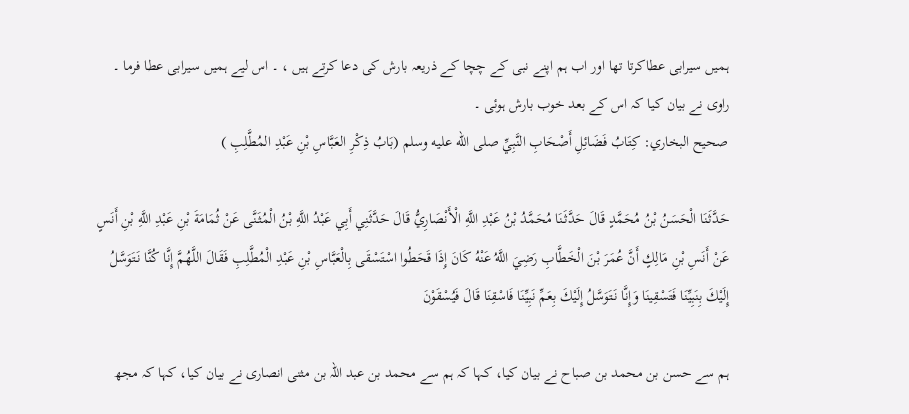ہمیں سیرابی عطاکرتا تھا اور اب ہم اپنے نبی کے چچا کے ذریعہ بارش کی دعا کرتے ہیں ، ۔ اس لیے ہمیں سیرابی عطا فرما ۔ راوی نے بیان کیا کہ اس کے بعد خوب بارش ہوئی ۔
صحيح البخاري: کِتَابُ فَضَائِلِ أَصْحَابِ النَّبِيِّ صلى الله عليه وسلم (بَابُ ذِكْرِ العَبَّاسِ بْنِ عَبْدِ المُطَّلِبِ )

حَدَّثَنَا الْحَسَنُ بْنُ مُحَمَّدٍ قَالَ حَدَّثَنَا مُحَمَّدُ بْنُ عَبْدِ اللَّهِ الْأَنْصَارِيُّ قَالَ حَدَّثَنِي أَبِي عَبْدُ اللَّهِ بْنُ الْمُثَنَّى عَنْ ثُمَامَةَ بْنِ عَبْدِ اللَّهِ بْنِ أَنَسٍ عَنْ أَنَسِ بْنِ مَالِكٍ أَنَّ عُمَرَ بْنَ الْخَطَّابِ رَضِيَ اللَّهُ عَنْهُ كَانَ إِذَا قَحَطُوا اسْتَسْقَى بِالْعَبَّاسِ بْنِ عَبْدِ الْمُطَّلِبِ فَقَالَ اللَّهُمَّ إِنَّا كُنَّا نَتَوَسَّلُ إِلَيْكَ بِنَبِيِّنَا فَتَسْقِينَا وَإِنَّا نَتَوَسَّلُ إِلَيْكَ بِعَمِّ نَبِيِّنَا فَاسْقِنَا قَالَ فَيُسْقَوْنَ

ہم سے حسن بن محمد بن صباح نے بیان کیا، کہا کہ ہم سے محمد بن عبد اللہ بن مثنی انصاری نے بیان کیا، کہا کہ مجھ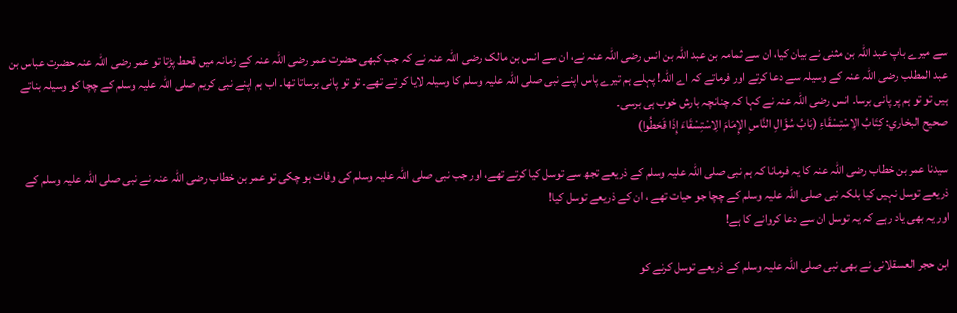سے میرے باپ عبد اللہ بن مثنی نے بیان کیا، ان سے ثمامہ بن عبد اللہ بن انس رضی اللہ عنہ نے، ان سے انس بن مالک رضی اللہ عنہ نے کہ جب کبھی حضرت عمر رضی اللہ عنہ کے زمانہ میں قحط پڑتا تو عمر رضی اللہ عنہ حضرت عباس بن عبد المطلب رضی اللہ عنہ کے وسیلہ سے دعا کرتے اور فرماتے کہ اے اللہ! پہلے ہم تیرے پاس اپنے نبی صلی اللہ علیہ وسلم کا وسیلہ لایا کر تے تھے۔ تو تو پانی برساتا تھا۔ اب ہم اپنے نبی کریم صلی اللہ علیہ وسلم کے چچا کو وسیلہ بناتے ہیں تو تو ہم پر پانی برسا۔ انس رضی اللہ عنہ نے کہا کہ چنانچہ بارش خوب ہی برسی۔
صحيح البخاري: کِتَابُ الِاسْتِسْقَاءِ (بَابُ سُؤَالِ النَّاسِ الإِمَامَ الِاسْتِسْقَاءَ إِذَا قَحَطُوا)

سیدنا عمر بن خطاب رضی اللہ عنہ کا یہ فرمانا کہ ہم نبی صلی اللہ علیہ وسلم کے ذریعے تجھ سے توسل کیا کرتے تھے، اور جب نبی صلی اللہ علیہ وسلم کی وفات ہو چکی تو عمر بن خطاب رضی اللہ عنہ نے نبی صلی اللہ علیہ وسلم کے ذریعے توسل نہیں کیا بلکہ نبی صلی اللہ علیہ وسلم کے چچا جو حیات تھے ، ان کے ذریعے توسل کیا!
اور یہ بھی یاد رہے کہ یہ توسل ان سے دعا کروانے کا ہے!

ابن حجر العسقلانی نے بھی نبی صلی اللہ علیہ وسلم کے ذریعے توسل کرنے کو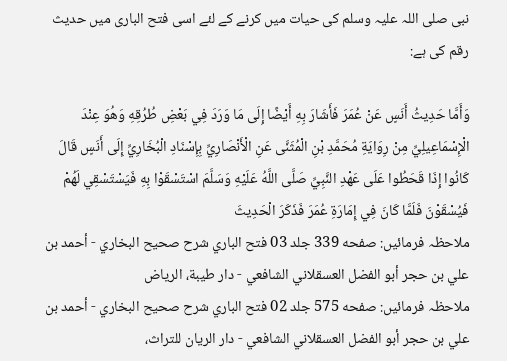نبی صلی اللہ علیہ وسلم کی حیات میں کرنے کے لئے اسی فتح الباری میں حدیث رقم کی ہے:

وَأَمَّا حَدِيثُ أَنَسٍ عَنْ عُمَرَ فَأَشَارَ بِهِ أَيْضًا إِلَى مَا وَرَدَ فِي بَعْضِ طُرُقِهِ وَهُوَ عِنْدَ الْإِسْمَاعِيلِيِّ مِنْ رِوَايَةِ مُحَمَّدِ بْنِ الْمُثَنَّى عَنِ الْأَنْصَارِيِّ بِإِسْنَادِ الْبُخَارِيِّ إِلَى أَنَسٍ قَالَ كَانُوا إِذَا قَحَطُوا عَلَى عَهْدِ النَّبِيِّ صَلَّى اللَّهُ عَلَيْهِ وَسَلَّمَ اسْتَسْقَوْا بِهِ فَيَسْتَسْقِي لَهُمْ فَيُسْقَوْنَ فَلَمَّا كَانَ فِي إِمَارَةِ عُمَرَ فَذَكَرَ الْحَدِيثَ
ملاحظہ فرمائیں: صفحه 339 جلد 03 فتح الباري شرح صحيح البخاري - أحمد بن علي بن حجر أبو الفضل العسقلاني الشافعي - دار طيبة، الرياض
ملاحظہ فرمائیں: صفحه 575 جلد 02 فتح الباري شرح صحيح البخاري - أحمد بن علي بن حجر أبو الفضل العسقلاني الشافعي - دار الريان للتراث،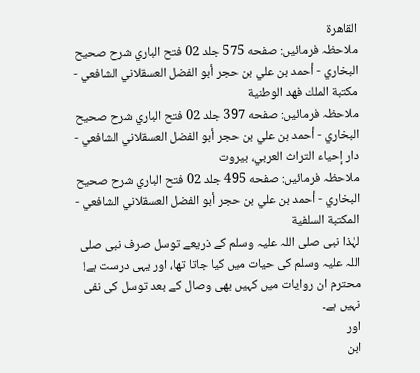القاهرة
ملاحظہ فرمائیں: صفحه 575 جلد 02 فتح الباري شرح صحيح البخاري - أحمد بن علي بن حجر أبو الفضل العسقلاني الشافعي - مكتبة الملك فهد الوطنية
ملاحظہ فرمائیں: صفحه 397 جلد 02 فتح الباري شرح صحيح البخاري - أحمد بن علي بن حجر أبو الفضل العسقلاني الشافعي - دار إحياء التراث العربي، بيروت
ملاحظہ فرمائیں: صفحه 495 جلد 02 فتح الباري شرح صحيح البخاري - أحمد بن علي بن حجر أبو الفضل العسقلاني الشافعي - المكتبة السلفية
لہٰذا نبی صلی اللہ علیہ وسلم کے ذریعے توسل صرف نبی صلی اللہ علیہ وسلم کی حیات میں کیا جاتا تھا، اور یہی درست ہے!
محترم ان روایات میں کہیں بھی وصال کے بعد توسل کی نفی نہیں ہے۔
اور
ابن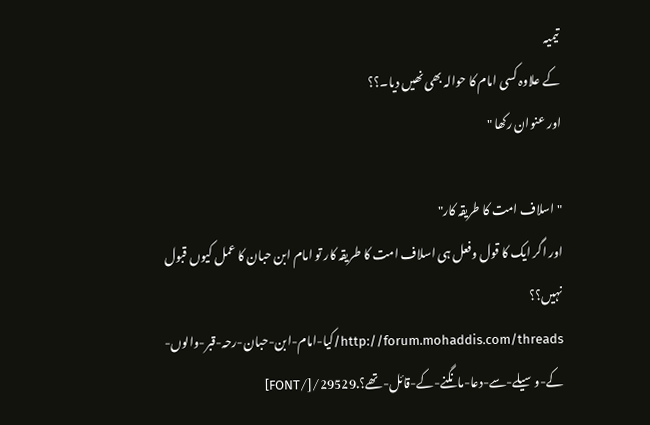تیمیہ
کے علاوہ کسی امام کا حوالہ بھی نھیں دیا۔؟؟
اور عنوان رکھا "

"اسلاف امت کا طریقہ کار"
اور اگر ایک کا قول وفعل ہی اسلاف امت کا طریقہ کار تو امام ابن حبان کا عمل کیوں قبول نہیں؟؟
http://forum.mohaddis.com/threads/کیا-امام-ابن-حبان-رحہ-قبر-والوں-کے-وسیلے-سے-دعا-مانگنے-کے-قائل-تھے؟.29529/[/FONT]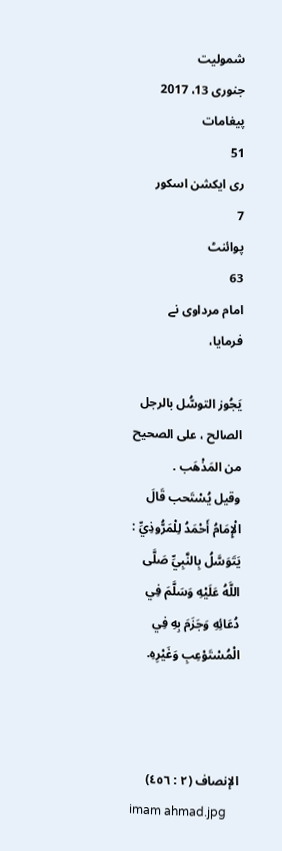شمولیت
جنوری 13، 2017
پیغامات
51
ری ایکشن اسکور
7
پوائنٹ
63
امام مرداوی نے فرمایا،

يَجُوز التوسُّل بالرجل الصالح ، على الصحيح من المَذْهَب .
وقيل يُسْتَحب قَالَ الْإِمَامُ أَحْمَدُ لِلْمَرُّوذِيِّ : يَتَوَسَّلُ بِالنَّبِيِّ صَلَّى اللَّهُ عَلَيْهِ وَسَلَّمَ فِي دُعَائِهِ وَجَزَمَ بِهِ فِي الْمُسْتَوْعِبِ وَغَيْرِهِ.



الإنصاف (٢ : ٤٥٦)
imam ahmad.jpg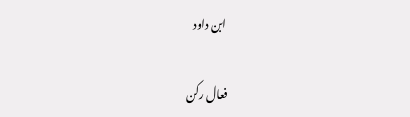ابن داود

فعال رکن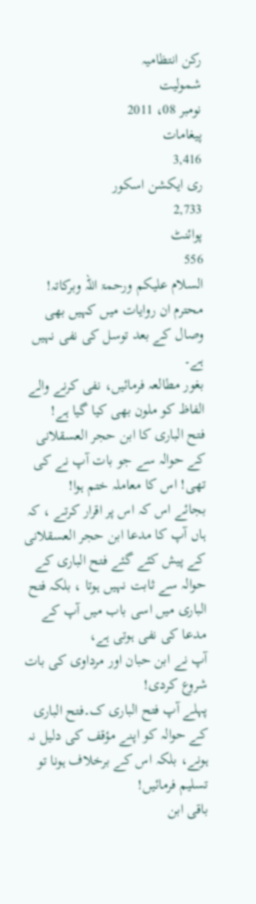رکن انتظامیہ
شمولیت
نومبر 08، 2011
پیغامات
3,416
ری ایکشن اسکور
2,733
پوائنٹ
556
السلام علیکم ورحمۃ اللہ وبرکاتہ!
محترم ان روایات میں کہیں بھی وصال کے بعد توسل کی نفی نہیں ہے۔
بغور مطالعہ فرمائیں، نفی کرنے والے الفاظ کو ملون بھی کیا گیا ہے!
فتح الباری کا ابن حجر العسقلانی کے حوالہ سے جو بات آپ نے کی تھی! اس کا معاملہ ختم ہوا!
بجائے اس کہ اس پر اقرار کرتے ، کہ ہاں آپ کا مدعا ابن حجر العسقلانی کے پیش کئے گئے فتح الباری کے حوالہ سے ثابت نہیں ہوتا ، بلکہ فتح الباری میں اسی باب میں آپ کے مدعا کی نفی ہوتی ہے،
آپ نے ابن حبان اور مرداوی کی بات شروع کردی!
پہلے آپ فتح الباری ک۔فتح الباری کے حوالہ کو اپنے مؤقف کی دلیل نہ ہونے، بلکہ اس کے برخلاف ہونا تو تسلیم فرمائیں!
باقی ابن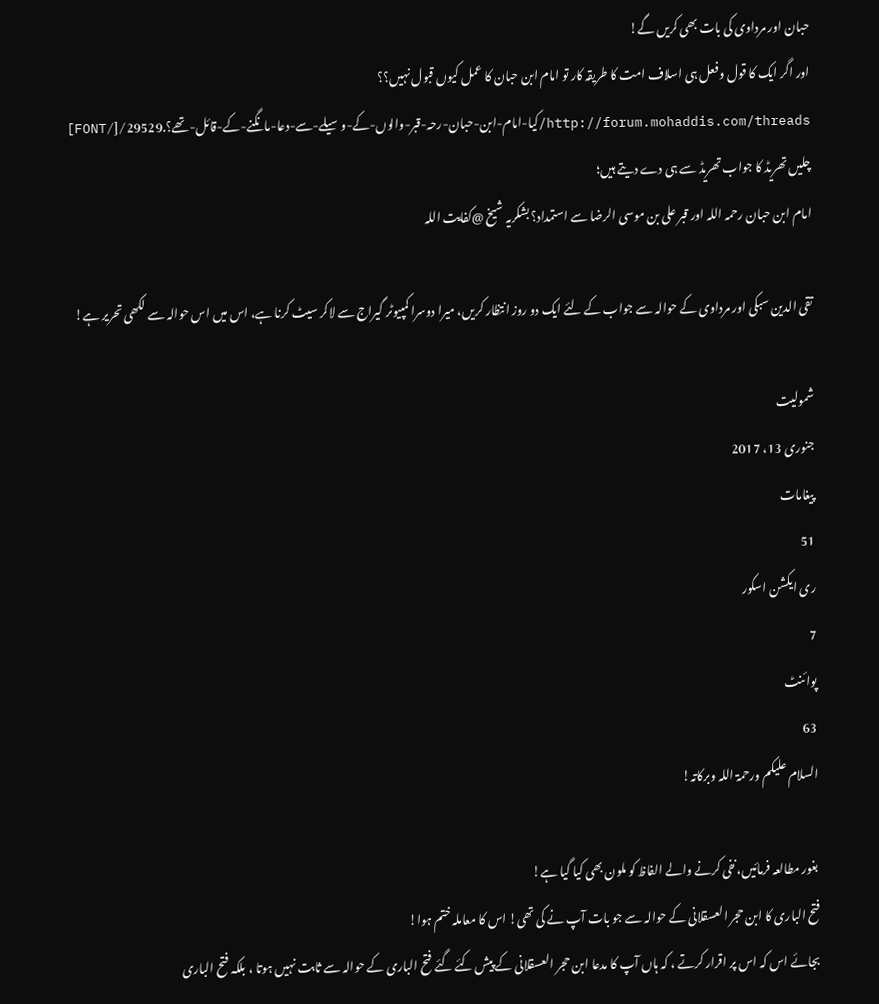حبان اور مرداوی کی بات بھی کریں گے!
اور اگر ایک کا قول وفعل ہی اسلاف امت کا طریقہ کار تو امام ابن حبان کا عمل کیوں قبول نہیں؟؟
http://forum.mohaddis.com/threads/کیا-امام-ابن-حبان-رحہ-قبر-والوں-کے-وسیلے-سے-دعا-مانگنے-کے-قائل-تھے؟.29529/[/FONT]
چلیں تھریڈ کا جواب تھریڈ سے ہی دے دیتے ہیں؛
امام ابن حبان رحمہ اللہ اور قبر علی بن موسی الرضا سے استمداد؟ بشکریہ شیخ @کفایت اللہ

تقی الدین سبکی اور مرداوی کے حوالہ سے جواب کے لئے ایک دو روز انتظار کریں، میرا دوسرا کمپیوٹر گیراج سے لاکر سیٹ کرنا ہے، اس میں اس حوالہ سے لکھی تحریر ہے!

شمولیت
جنوری 13، 2017
پیغامات
51
ری ایکشن اسکور
7
پوائنٹ
63
السلام علیکم ورحمۃ اللہ وبرکاتہ!

بغور مطالعہ فرمائیں، نفی کرنے والے الفاظ کو ملون بھی کیا گیا ہے!
فتح الباری کا ابن حجر العسقلانی کے حوالہ سے جو بات آپ نے کی تھی! اس کا معاملہ ختم ہوا!
بجائے اس کہ اس پر اقرار کرتے ، کہ ہاں آپ کا مدعا ابن حجر العسقلانی کے پیش کئے گئے فتح الباری کے حوالہ سے ثابت نہیں ہوتا ، بلکہ فتح الباری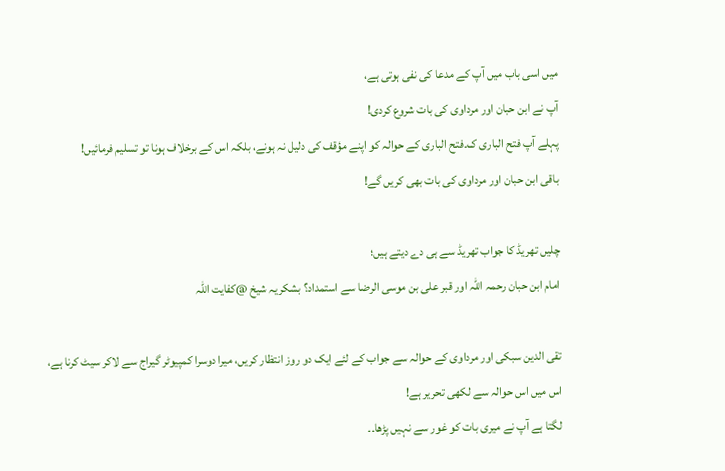میں اسی باب میں آپ کے مدعا کی نفی ہوتی ہے،
آپ نے ابن حبان اور مرداوی کی بات شروع کردی!
پہلے آپ فتح الباری ک۔فتح الباری کے حوالہ کو اپنے مؤقف کی دلیل نہ ہونے، بلکہ اس کے برخلاف ہونا تو تسلیم فرمائیں!
باقی ابن حبان اور مرداوی کی بات بھی کریں گے!

چلیں تھریڈ کا جواب تھریڈ سے ہی دے دیتے ہیں؛
امام ابن حبان رحمہ اللہ اور قبر علی بن موسی الرضا سے استمداد؟ بشکریہ شیخ @کفایت اللہ

تقی الدین سبکی اور مرداوی کے حوالہ سے جواب کے لئے ایک دو روز انتظار کریں، میرا دوسرا کمپیوٹر گیراج سے لاکر سیٹ کرنا ہے، اس میں اس حوالہ سے لکھی تحریر ہے!
لگتا ہے آپ نے میری بات کو غور سے نہیں پڑھا۔۔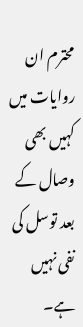محترم ان روایات میں کہیں بھی وصال کے بعد توسل کی نفی نہیں ہے۔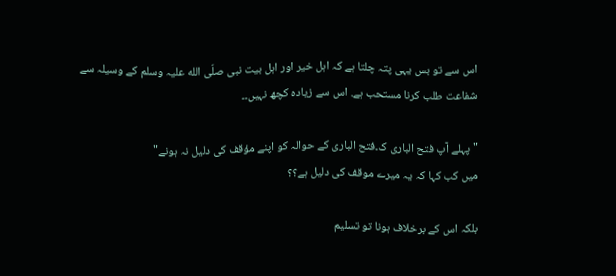اس سے تو بس یہی پتہ چلتا ہے کہ اہل خیر اور اہل بیت نبی صلّی الله علیہ وسلم کے وسیلہ سے شفاعت طلب کرنا مستحب ہے. اس سے زیادہ کچھ نہیں۔۔

"پہلے آپ فتح الباری ک۔فتح الباری کے حوالہ کو اپنے مؤقف کی دلیل نہ ہونے"
میں کب کہا کہ یہ میرے موقف کی دلیل ہے؟؟

بلکہ اس کے برخلاف ہونا تو تسلیم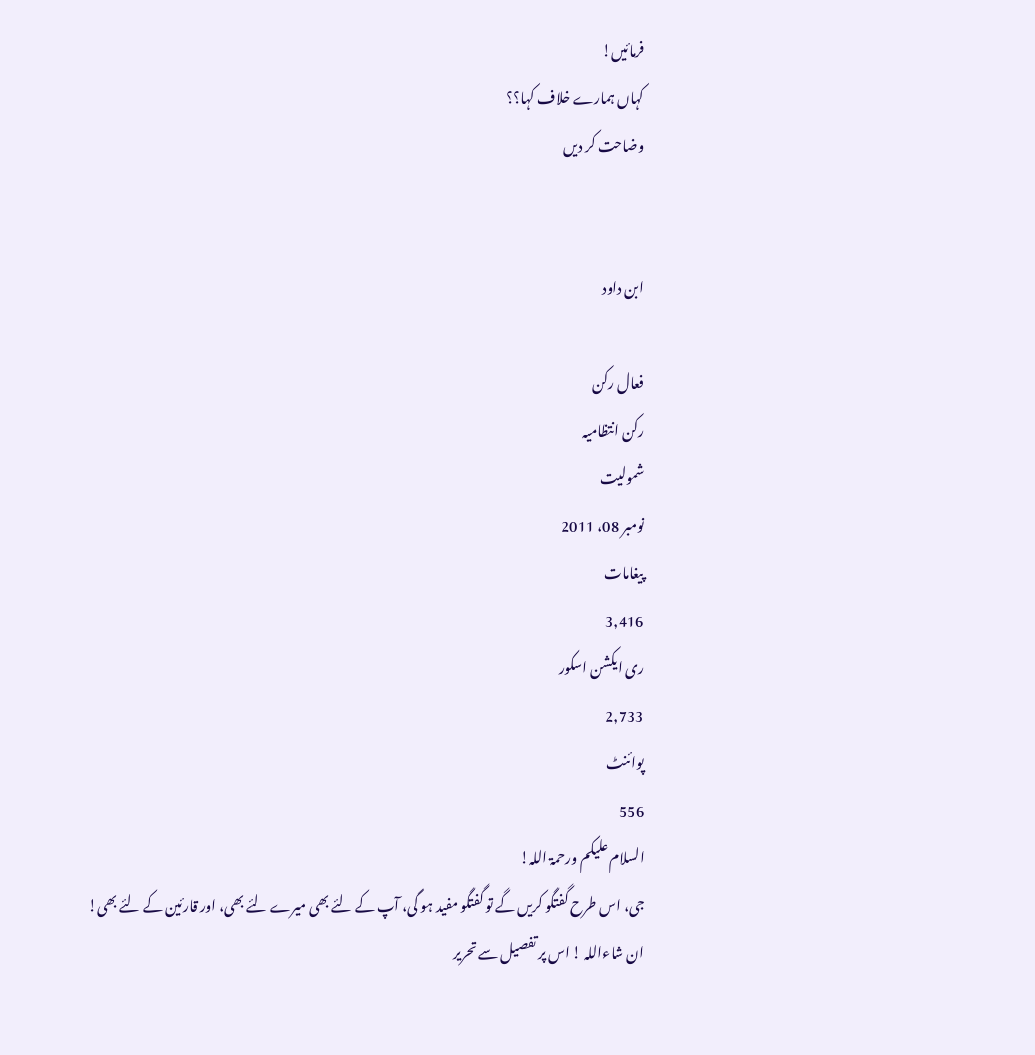فرمائیں!
کہاں ہمارے خلاف کہا؟؟
وضاحت کر دیں


ابن داود

فعال رکن
رکن انتظامیہ
شمولیت
نومبر 08، 2011
پیغامات
3,416
ری ایکشن اسکور
2,733
پوائنٹ
556
السلام علیکم ورحمۃ اللہ!
جی، اس طرح گفتگو کریں گے تو گفتگو مفید ہو گی، آپ کے لئے بھی میرے لئے بھی، اور قارئین کے لئے بھی!
ان شاءاللہ ! اس پر تفصیل سے تحریر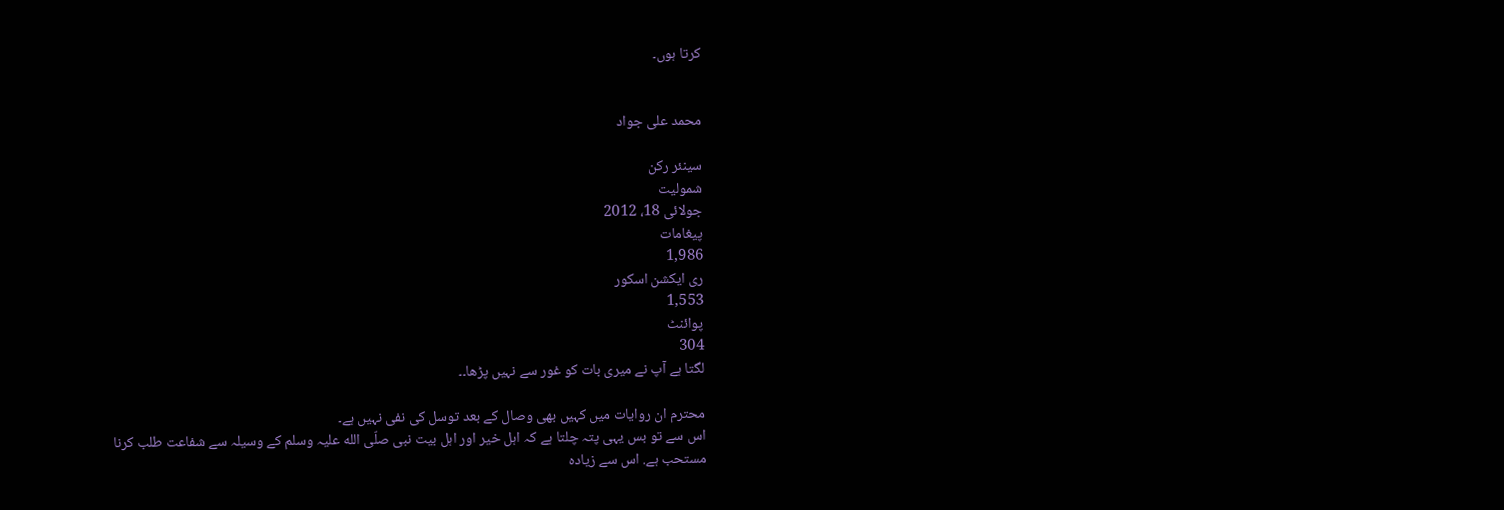کرتا ہوں۔


محمد علی جواد

سینئر رکن
شمولیت
جولائی 18، 2012
پیغامات
1,986
ری ایکشن اسکور
1,553
پوائنٹ
304
لگتا ہے آپ نے میری بات کو غور سے نہیں پڑھا۔۔

محترم ان روایات میں کہیں بھی وصال کے بعد توسل کی نفی نہیں ہے۔
اس سے تو بس یہی پتہ چلتا ہے کہ اہل خیر اور اہل بیت نبی صلّی الله علیہ وسلم کے وسیلہ سے شفاعت طلب کرنا مستحب ہے. اس سے زیادہ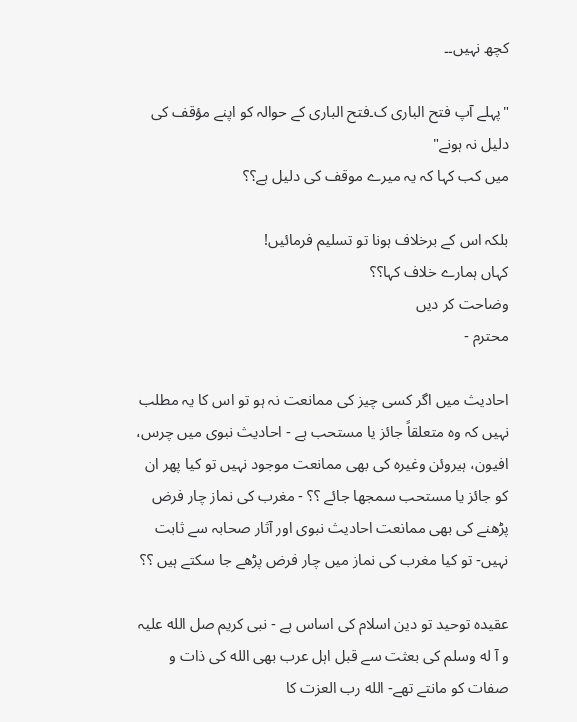کچھ نہیں۔۔

"پہلے آپ فتح الباری ک۔فتح الباری کے حوالہ کو اپنے مؤقف کی دلیل نہ ہونے"
میں کب کہا کہ یہ میرے موقف کی دلیل ہے؟؟

بلکہ اس کے برخلاف ہونا تو تسلیم فرمائیں!
کہاں ہمارے خلاف کہا؟؟
وضاحت کر دیں
محترم -

احادیث میں اگر کسی چیز کی ممانعت نہ ہو تو اس کا یہ مطلب نہیں کہ وہ متعلقاً جائز یا مستحب ہے - احادیث نبوی میں چرس، افیون، ہیروئن وغیرہ کی بھی ممانعت موجود نہیں تو کیا پھر ان کو جائز یا مستحب سمجھا جائے ؟؟ - مغرب کی نماز چار فرض پڑھنے کی بھی ممانعت احادیث نبوی اور آثار صحابہ سے ثابت نہیں- تو کیا مغرب کی نماز میں چار فرض پڑھے جا سکتے ہیں ؟؟

عقیدہ توحید تو دین اسلام کی اساس ہے - نبی کریم صل الله علیہ و آ له وسلم کی بعثت سے قبل اہل عرب بھی الله کی ذات و صفات کو مانتے تھے- الله رب العزت کا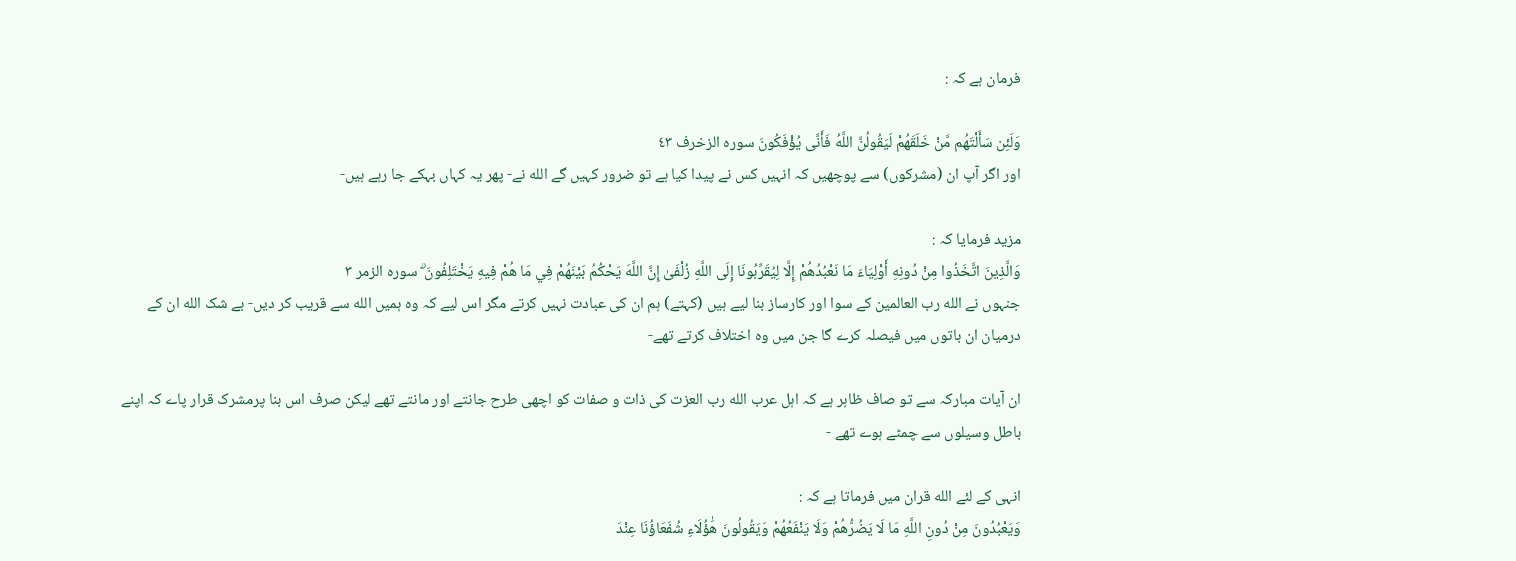فرمان ہے کہ :

وَلَئِن سَأَلْتَهُم مَّنْ خَلَقَهُمْ لَيَقُولُنَّ اللَّهُ فَأَنَّى يُؤْفَكُونَ سوره الزخرف ٤٣
اور اگر آپ ان (مشرکوں) سے پوچھیں کہ انہیں کس نے پیدا کیا ہے تو ضرور کہیں گے الله نے- پھر یہ کہاں بہکے جا رہے ہیں-

مزید فرمایا کہ :
وَالَّذِينَ اتَّخَذُوا مِنْ دُونِهِ أَوْلِيَاءَ مَا نَعْبُدُهُمْ إِلَّا لِيُقَرِّبُونَا إِلَى اللَّهِ زُلْفَىٰ إِنَّ اللَّهَ يَحْكُمُ بَيْنَهُمْ فِي مَا هُمْ فِيهِ يَخْتَلِفُونَ ۗ سوره الزمر ٣
جنہوں نے الله رب العالمین کے سوا اور کارساز بنا لیے ہیں (کہتے) ہم ان کی عبادت نہیں کرتے مگر اس لیے کہ وہ ہمیں الله سے قریب کر دیں- بے شک الله ان کے درمیان ان باتوں میں فیصلہ کرے گا جن میں وہ اختلاف کرتے تھے-

ان آیات مبارکہ سے تو صاف ظاہر ہے کہ اہل عرب الله رب العزت کی ذات و صفات کو اچھی طرح جانتے اور مانتے تھے لیکن صرف اس بنا پرمشرک قرار پاے کہ اپنے باطل وسیلوں سے چمٹے ہوے تھے -

انہی کے لئے الله قران میں فرماتا ہے کہ :
وَيَعْبُدُونَ مِنْ دُونِ اللَّهِ مَا لَا يَضُرُّهُمْ وَلَا يَنْفَعُهُمْ وَيَقُولُونَ هَٰؤُلَاءِ شُفَعَاؤُنَا عِنْدَ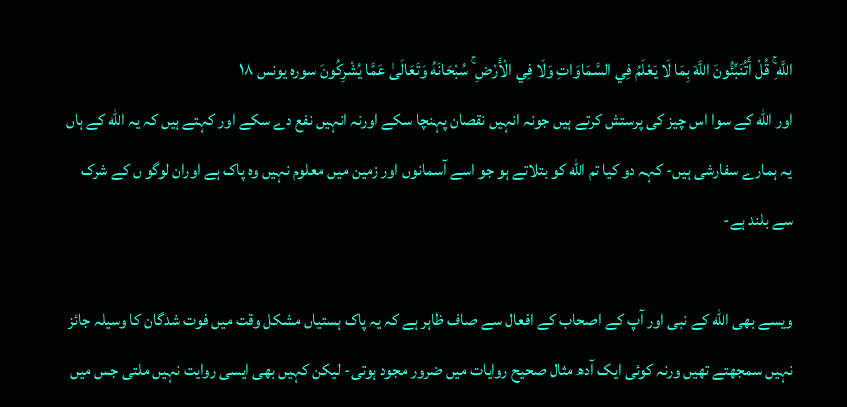اللَّهِ ۚ قُلْ أَتُنَبِّئُونَ اللَّهَ بِمَا لَا يَعْلَمُ فِي السَّمَاوَاتِ وَلَا فِي الْأَرْضِ ۚ سُبْحَانَهُ وَتَعَالَىٰ عَمَّا يُشْرِكُونَ سوره یونس ١٨
اور الله کے سوا اس چیز کی پرستش کرتے ہیں جونہ انہیں نقصان پہنچا سکے اورنہ انہیں نفع دے سکے اور کہتے ہیں کہ یہ الله کے ہاں یہ ہمارے سفارشی ہیں- کہہ دو کیا تم الله کو بتلاتے ہو جو اسے آسمانوں اور زمین میں معلوم نہیں وہ پاک ہے اوران لوگو ں کے شرک سے بلند ہے-

ویسے بھی الله کے نبی اور آپ کے اصحاب کے افعال سے صاف ظاہر ہے کہ یہ پاک ہستیاں مشکل وقت میں فوت شدگان کا وسیلہ جائز نہیں سمجھتے تھیں ورنہ کوئی ایک آدھ مثال صحیح روایات میں ضرور مجود ہوتی- لیکن کہیں بھی ایسی روایت نہیں ملتی جس میں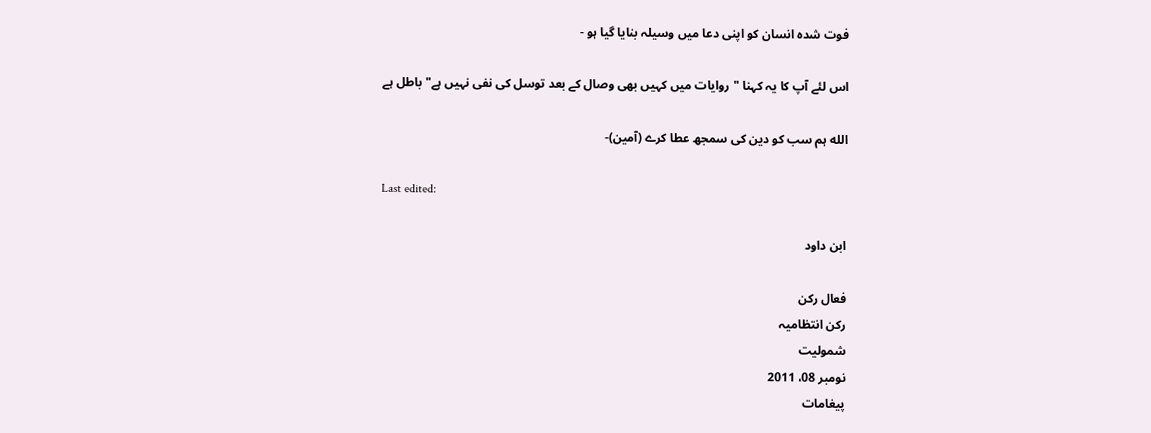فوت شدہ انسان کو اپنی دعا میں وسیلہ بنایا گیا ہو -

اس لئے آپ کا یہ کہنا "روایات میں کہیں بھی وصال کے بعد توسل کی نفی نہیں ہے" باطل ہے

الله ہم سب کو دین کی سمجھ عطا کرے (آمین)-

Last edited:

ابن داود

فعال رکن
رکن انتظامیہ
شمولیت
نومبر 08، 2011
پیغامات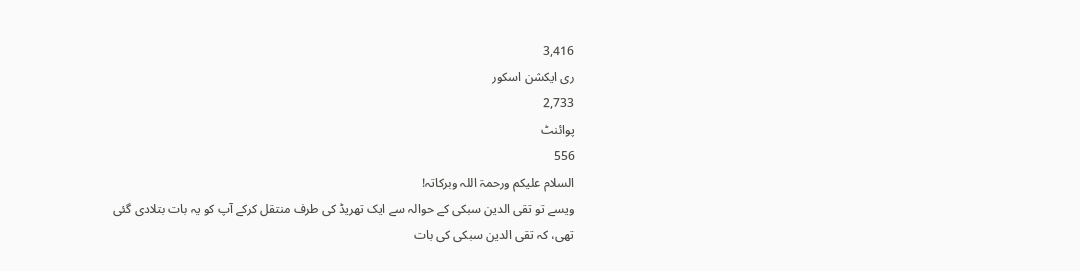3,416
ری ایکشن اسکور
2,733
پوائنٹ
556
السلام علیکم ورحمۃ اللہ وبرکاتہ!
ویسے تو تقی الدین سبکی کے حوالہ سے ایک تھریڈ کی طرف منتقل کرکے آپ کو یہ بات بتلادی گئی تھی، کہ تقی الدین سبکی کی بات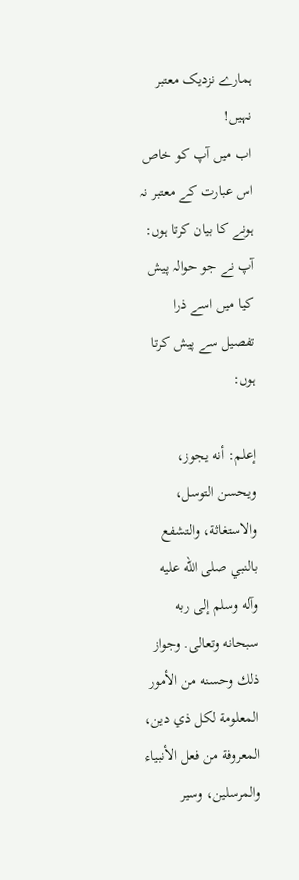ہمارے نزدیک معتبر نہیں!
اب میں آپ کو خاص اس عبارت کے معتبر نہ ہونے کا بیان کرتا ہوں:
آپ نے جو حوالہ پیش کیا میں اسے ذرا تفصیل سے پیش کرتا ہوں:

إعلم: أنه يجوز، ويحسن التوسل، والاستغاثة، والتشفع بالنبي صلى الله عليه وآله وسلم إلى ربه سبحانه وتعالى. وجواز ذلك وحسنه من الأمور المعلومة لكل ذي دين، المعروفة من فعل الأنبياء والمرسلين، وسير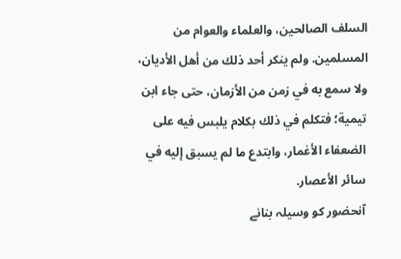السلف الصالحين، والعلماء والعوام من المسلمين. ولم ينكر أحد ذلك من أهل الأديان، ولا سمع به في زمن من الأزمان، حتى جاء ابن تيمية؛ فتكلم في ذلك بكلام يلبس فيه على الضعفاء الأغمار، وابتدع ما لم يسبق إليه في سائر الأعصار.
آنحضور کو وسیلہ بنانے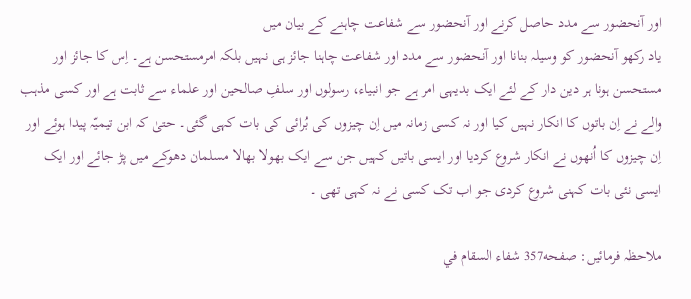اور آنحضور سے مدد حاصل کرنے اور آنحضور سے شفاعت چاہنے کے بیان میں
یاد رکھو آنحضور کو وسیلہ بنانا اور آنحضور سے مدد اور شفاعت چاہنا جائز ہی نہیں بلکہ امرمستحسن ہے۔ اِس کا جائز اور مستحسن ہونا ہر دین دار کے لئے ایک بدیہی امر ہے جو انبیاء، رسولوں اور سلفِ صالحین اور علماء سے ثابت ہے اور کسی مذہب والے نے اِن باتوں کا انکار نہیں کیا اور نہ کسی زمانہ میں اِن چیزوں کی بُرائی کی بات کہی گئی۔ حتیٰ کہ ابن تیمیّہ پیدا ہوئے اور اِن چیزوں کا اُنھوں نے انکار شروع کردیا اور ایسی باتیں کہیں جن سے ایک بھولا بھالا مسلمان دھوکے میں پڑ جائے اور ایک ایسی نئی بات کہنی شروع کردی جو اب تک کسی نے نہ کہی تھی ۔

ملاحظہ فرمائیں: صفحه357 شفاء السقام في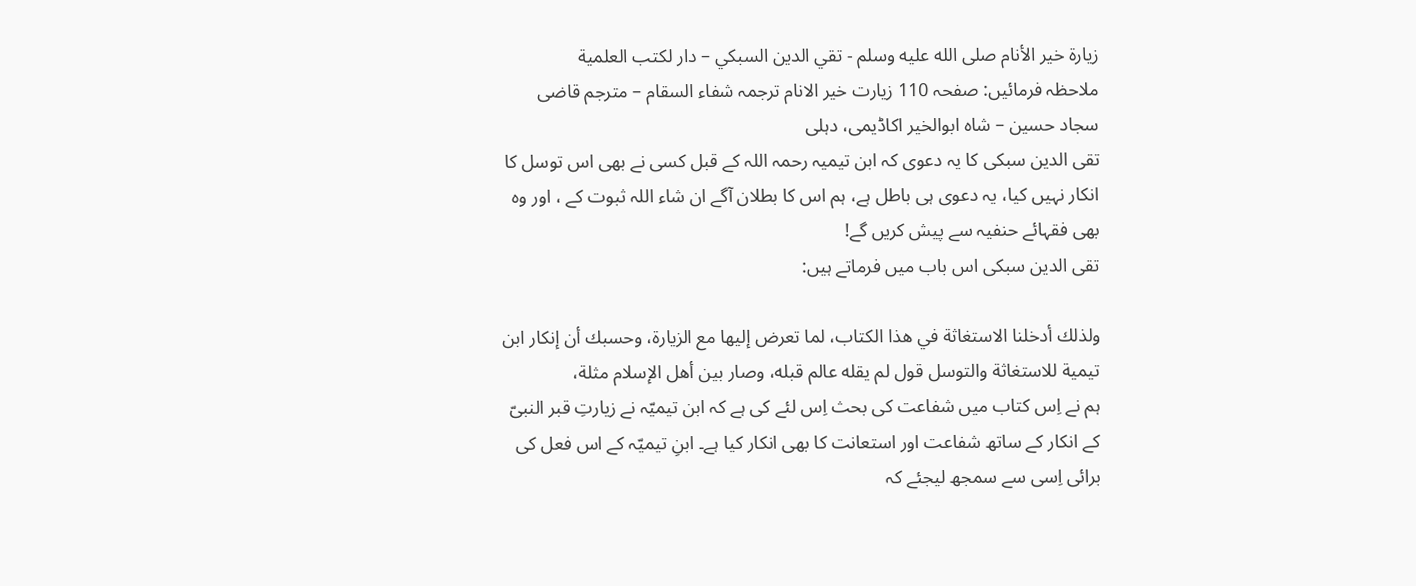زيارة خير الأنام صلى الله عليه وسلم - تقي الدين السبكي – دار لكتب العلمية
ملاحظہ فرمائیں: صفحہ 110 زیارت خیر الانام ترجمہ شفاء السقام – مترجم قاضی سجاد حسین – شاہ ابوالخیر اکاڈیمی، دہلی
تقی الدین سبکی کا یہ دعوی کہ ابن تیمیہ رحمہ اللہ کے قبل کسی نے بھی اس توسل کا انکار نہیں کیا، یہ دعوی ہی باطل ہے، ہم اس کا بطلان آگے ان شاء اللہ ثبوت کے ، اور وہ بھی فقہائے حنفیہ سے پیش کریں گے!
تقی الدین سبکی اس باب میں فرماتے ہیں:

ولذلك أدخلنا الاستغاثة في هذا الكتاب، لما تعرض إليها مع الزيارة، وحسبك أن إنكار ابن تيمية للاستغاثة والتوسل قول لم يقله عالم قبله، وصار بين أهل الإسلام مثلة،
ہم نے اِس کتاب میں شفاعت کی بحث اِس لئے کی ہے کہ ابن تیمیّہ نے زیارتِ قبر النبیّ کے انکار کے ساتھ شفاعت اور استعانت کا بھی انکار کیا ہے۔ ابنِ تیمیّہ کے اس فعل کی برائی اِسی سے سمجھ لیجئے کہ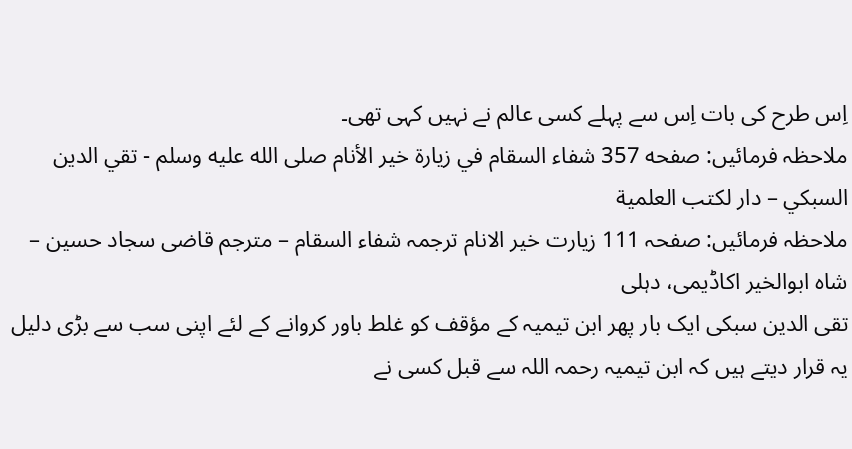اِس طرح کی بات اِس سے پہلے کسی عالم نے نہیں کہی تھی۔
ملاحظہ فرمائیں: صفحه 357 شفاء السقام في زيارة خير الأنام صلى الله عليه وسلم - تقي الدين السبكي – دار لكتب العلمية
ملاحظہ فرمائیں: صفحہ 111 زیارت خیر الانام ترجمہ شفاء السقام – مترجم قاضی سجاد حسین – شاہ ابوالخیر اکاڈیمی، دہلی
تقی الدین سبکی ایک بار پھر ابن تیمیہ کے مؤقف کو غلط باور کروانے کے لئے اپنی سب سے بڑی دلیل یہ قرار دیتے ہیں کہ ابن تیمیہ رحمہ اللہ سے قبل کسی نے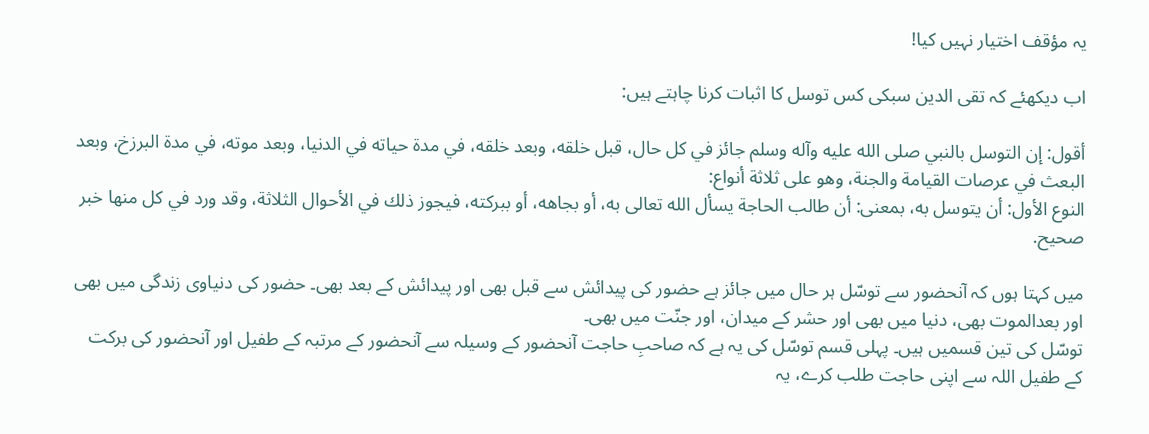یہ مؤقف اختیار نہیں کیا!

اب دیکھئے کہ تقی الدین سبکی کس توسل کا اثبات کرنا چاہتے ہیں:

أقول: إن التوسل بالنبي صلى الله عليه وآله وسلم جائز في كل حال، قبل خلقه، وبعد خلقه، في مدة حياته في الدنيا، وبعد موته، في مدة البرزخ، وبعد البعث في عرصات القيامة والجنة، وهو على ثلاثة أنواع:
النوع الأول: أن يتوسل به، بمعنى: أن طالب الحاجة يسأل الله تعالى به، أو بجاهه، أو ببركته، فيجوز ذلك في الأحوال الثلاثة، وقد ورد في كل منها خبر صحيح.

میں کہتا ہوں کہ آنحضور سے توسّل ہر حال میں جائز ہے حضور کی پیدائش سے قبل بھی اور پیدائش کے بعد بھی۔ حضور کی دنیاوی زندگی میں بھی اور بعدالموت بھی، دنیا میں بھی اور حشر کے میدان، اور جنّت میں بھی۔
توسّل کی تین قسمیں ہیں۔ پہلی قسم توسّل کی یہ ہے کہ صاحبِ حاجت آنحضور کے وسیلہ سے آنحضور کے مرتبہ کے طفیل اور آنحضور کی برکت کے طفیل اللہ سے اپنی حاجت طلب کرے، یہ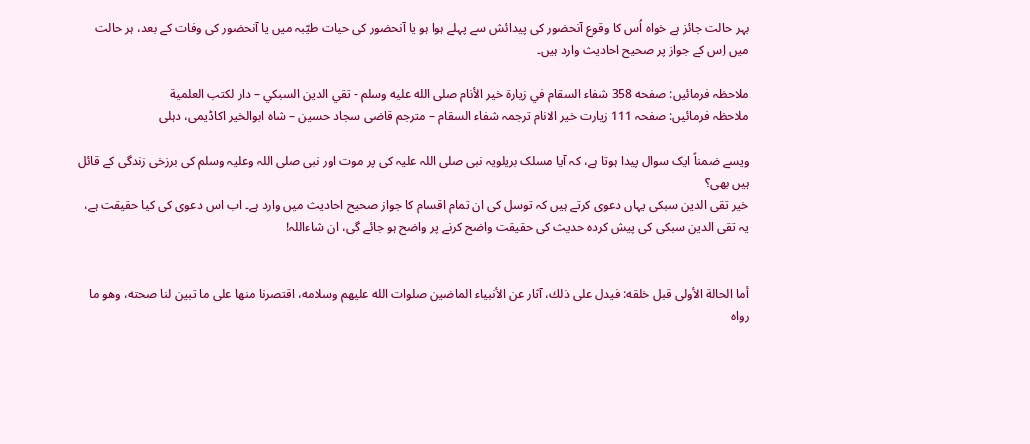بہر حالت جائز ہے خواہ اُس کا وقوع آنحضور کی پیدائش سے پہلے ہوا ہو یا آنحضور کی حیات طیّبہ میں یا آنحضور کی وفات کے بعد، ہر حالت میں اِس کے جواز پر صحیح احادیث وارد ہیں۔

ملاحظہ فرمائیں: صفحه 358 شفاء السقام في زيارة خير الأنام صلى الله عليه وسلم - تقي الدين السبكي – دار لكتب العلمية
ملاحظہ فرمائیں: صفحہ 111 زیارت خیر الانام ترجمہ شفاء السقام – مترجم قاضی سجاد حسین – شاہ ابوالخیر اکاڈیمی، دہلی

ویسے ضمناً ایک سوال پیدا ہوتا ہے، کہ آیا مسلک بریلویہ نبی صلی اللہ علیہ کی پر موت اور نبی صلی اللہ وعلیہ وسلم کی برزخی زندگی کے قائل ہیں بھی؟
خیر تقی الدین سبکی یہاں دعوی کرتے ہیں کہ توسل کی ان تمام اقسام کا جواز صحیح احادیث میں وارد ہے۔ اب اس دعوی کی کیا حقیقت ہے، یہ تقی الدین سبکی کی پیش کردہ حدیث کی حقیقت واضح کرنے پر واضح ہو جائے گی، ان شاءاللہ!


أما الحالة الأولى قبل خلقه: فيدل على ذلك، آثار عن الأنبياء الماضين صلوات الله عليهم وسلامه، اقتصرنا منها على ما تبين لنا صحته، وهو ما رواه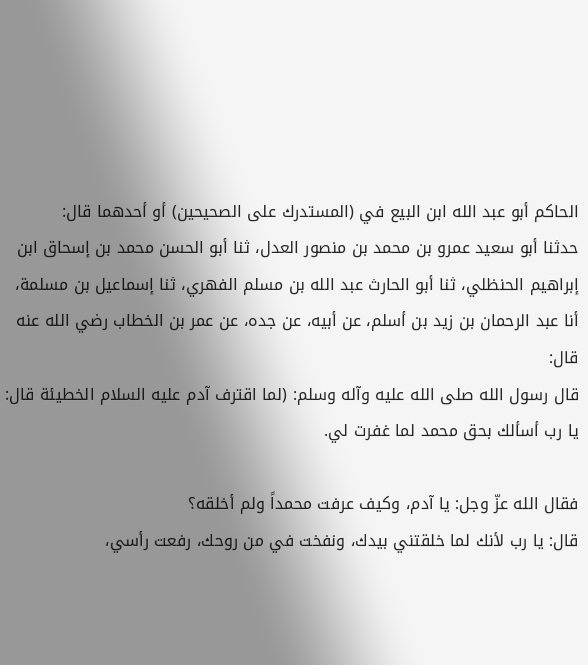الحاكم أبو عبد الله ابن البيع في (المستدرك على الصحيحين) أو أحدهما قال:
حدثنا أبو سعيد عمرو بن محمد بن منصور العدل، ثنا أبو الحسن محمد بن إسحاق ابن إبراهيم الحنظلي، ثنا أبو الحارث عبد الله بن مسلم الفهري، ثنا إسماعيل بن مسلمة، أنا عبد الرحمان بن زيد بن أسلم، عن أبيه، عن جده، عن عمر بن الخطاب رضي الله عنه قال:
قال رسول الله صلى الله عليه وآله وسلم: (لما اقترف آدم عليه السلام الخطيئة قال: يا رب أسألك بحق محمد لما غفرت لي.

فقال الله عزّ وجل: يا آدم، وكيف عرفت محمداً ولم أخلقه؟
قال: يا رب لأنك لما خلقتني بيدك، ونفخت في من روحك، رفعت رأسي،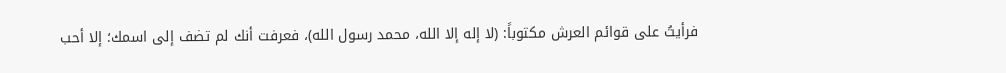فرأيتُ على قوائم العرش مكتوباً: (لا إله إلا الله، محمد رسول الله)، فعرفت أنك لم تضف إلى اسمك؛ إلا أحب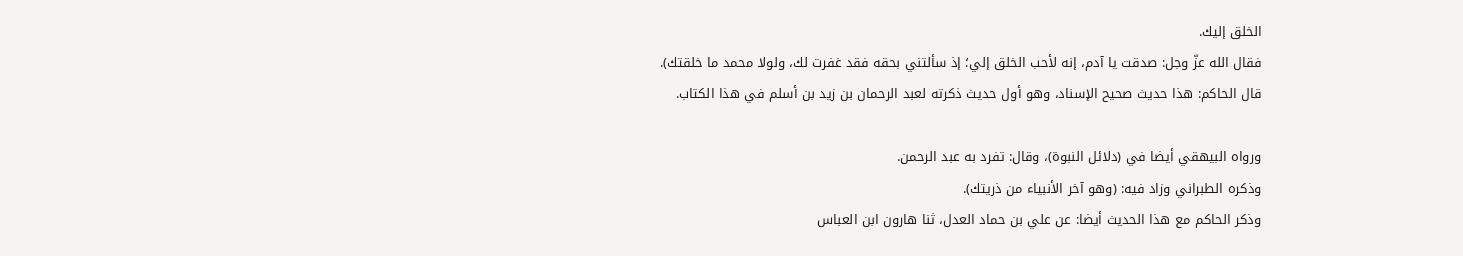الخلق إليك.
فقال الله عزّ وجل: صدقت يا آدم، إنه لأحب الخلق إلي؛ إذ سألتني بحقه فقد غفرت لك، ولولا محمد ما خلقتك).
قال الحاكم: هذا حديث صحيح الإسناد، وهو أول حديث ذكرته لعبد الرحمان بن زيد بن أسلم في هذا الكتاب.

ورواه البيهقي أيضا في (دلائل النبوة)، وقال: تفرد به عبد الرحمن.
وذكره الطبراني وزاد فيه: (وهو آخر الأنبياء من ذريتك).
وذكر الحاكم مع هذا الحديث أيضا: عن علي بن حماد العدل، ثنا هارون ابن العباس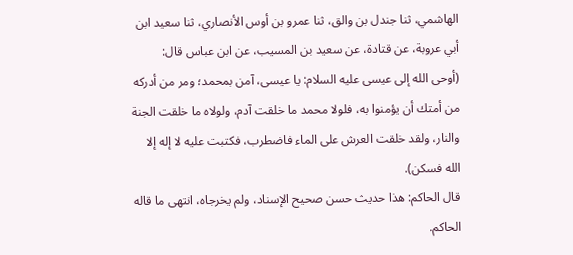الهاشمي، ثنا جندل بن والق، ثنا عمرو بن أوس الأنصاري، ثنا سعيد ابن أبي عروبة، عن قتادة، عن سعيد بن المسيب، عن ابن عباس قال:
(أوحى الله إلى عيسى عليه السلام: يا عيسى، آمن بمحمد؛ ومر من أدركه من أمتك أن يؤمنوا به، فلولا محمد ما خلقت آدم، ولولاه ما خلقت الجنة والنار، ولقد خلقت العرش على الماء فاضطرب، فكتبت عليه لا إله إلا الله فسكن).
قال الحاكم: هذا حديث حسن صحيح الإسناد، ولم يخرجاه، انتهى ما قاله الحاكم.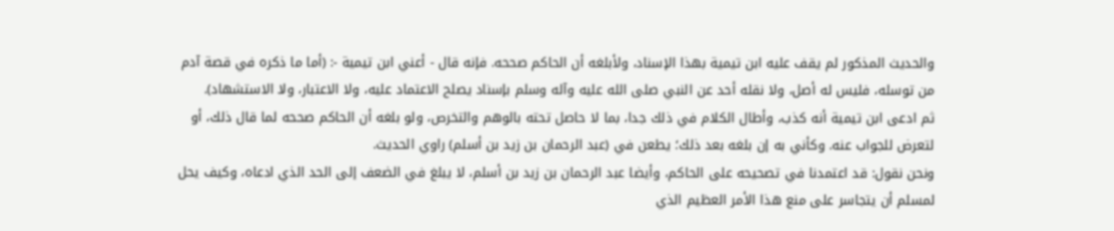والحديث المذكور لم يقف عليه ابن تيمية بهذا الإسناد، ولأبلغه أن الحاكم صححه. فإنه قال - أعني ابن تيمية -: (أما ما ذكره في قصة آدم من توسله، فليس له أصل، ولا نقله أحد عن النبي صلى الله عليه وآله وسلم بإسناد يصلح الاعتماد عليه، ولا الاعتبار، ولا الاستشهاد).
ثم ادعى ابن تيمية أنه كذب، وأطال الكلام في ذلك جدا، بما لا حاصل تحته بالوهم والتخرص، ولو بلغه أن الحاكم صححه لما قال ذلك، أو لتعرض للجواب عنه. وكأني به إن بلغه بعد ذلك؛ يطعن في (عبد الرحمان بن زيد بن أسلم) راوي الحديث.
ونحن نقول: قد اعتمدنا في تصحيحه على الحاكم، وأيضا عبد الرحمان بن زيد بن أسلم، لا يبلغ في الضعف إلى الحد الذي ادعاه، وكيف يحل لمسلم أن يتجاسر على منع هذا الأمر العظيم الذي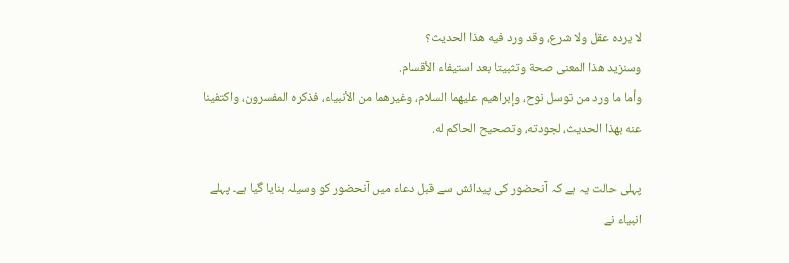لا يرده عقل ولا شرع، وقد ورد فيه هذا الحديث؟
وسنزيد هذا المعنى صحة وتثبيتا بعد استيفاء الأقسام.
وأما ما ورد من توسل نوح، وإبراهيم عليهما السلام، وغيرهما من الأنبياء، فذكره المفسرون، واكتفينا عنه بهذا الحديث، لجودته، وتصحيح الحاكم له.

پہلی حالت یہ ہے کہ آنحضور کی پیدائش سے قبل دعاء میں آنحضور کو وسیلہ بنایا گیا ہے۔ پہلے انبیاء نے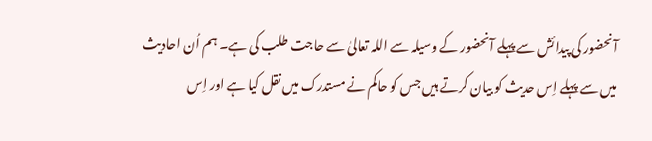آنحضور کی پیدائش سے پہلے آنحضور کے وسیلہ سے اللہ تعالیٰ سے حاجت طلب کی ہے۔ ہم اُن احادیث میں سے پہلے اِس حدیث کو بیان کرتے ہیں جس کو حاکم نے مستدرک میں نقل کیا ہے اور اِس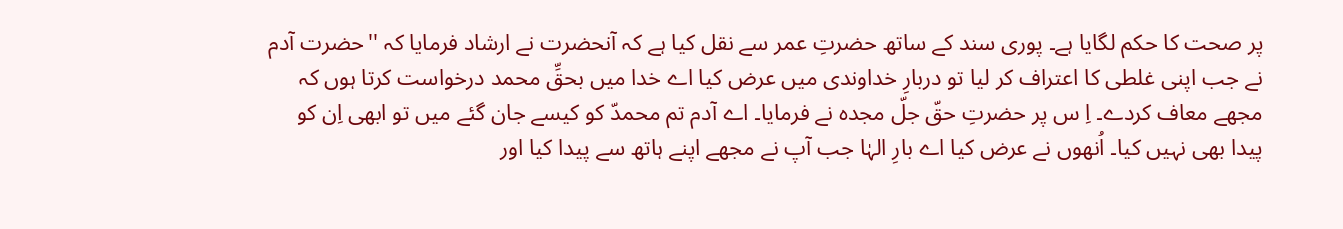پر صحت کا حکم لگایا ہے۔ پوری سند کے ساتھ حضرتِ عمر سے نقل کیا ہے کہ آنحضرت نے ارشاد فرمایا کہ ''حضرت آدم نے جب اپنی غلطی کا اعتراف کر لیا تو دربارِ خداوندی میں عرض کیا اے خدا میں بحقِّ محمد درخواست کرتا ہوں کہ مجھے معاف کردے۔ اِ س پر حضرتِ حقّ جلّ مجدہ نے فرمایا۔ اے آدم تم محمدّ کو کیسے جان گئے میں تو ابھی اِن کو پیدا بھی نہیں کیا۔ اُنھوں نے عرض کیا اے بارِ الہٰا جب آپ نے مجھے اپنے ہاتھ سے پیدا کیا اور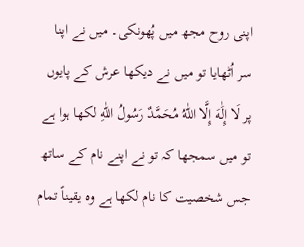اپنی روح مجھ میں پُھونکی۔ میں نے اپنا سر اُٹھایا تو میں نے دیکھا عرش کے پایوں پر لَا إِلَٰهَ إِلَّا اللّٰهُ مُحَمَّدٌ رَسُولُ اللّٰهِ لکھا ہوا ہے تو میں سمجھا کہ تو نے اپنے نام کے ساتھ جس شخصیت کا نام لکھا ہے وہ یقیناً تمام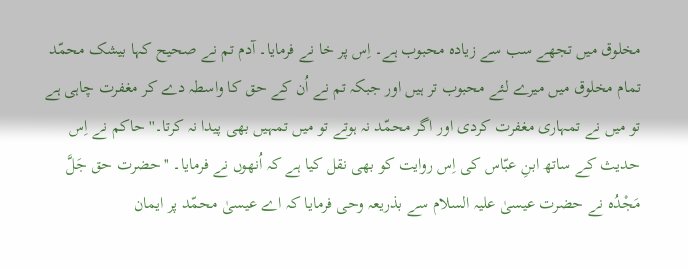مخلوق میں تجھے سب سے زیادہ محبوب ہے۔ اِس پر خا نے فرمایا۔ آدم تم نے صحیح کہا بیشک محمّد تمام مخلوق میں میرے لئے محبوب تر ہیں اور جبکہ تم نے اُن کے حق کا واسطہ دے کر مغفرت چاہی ہے تو میں نے تمہاری مغفرت کردی اور اگر محمّد نہ ہوتے تو میں تمہیں بھی پیدا نہ کرتا۔'' حاکم نے اِس حدیث کے ساتھ ابنِ عبّاس کی اِس روایت کو بھی نقل کیا ہے کہ اُنھوں نے فرمایا۔ ''حضرت حق جَلَّ مَجْدُہ نے حضرت عیسیٰ علیہ السلام سے بذریعہ وحی فرمایا کہ اے عیسیٰ محمّد پر ایمان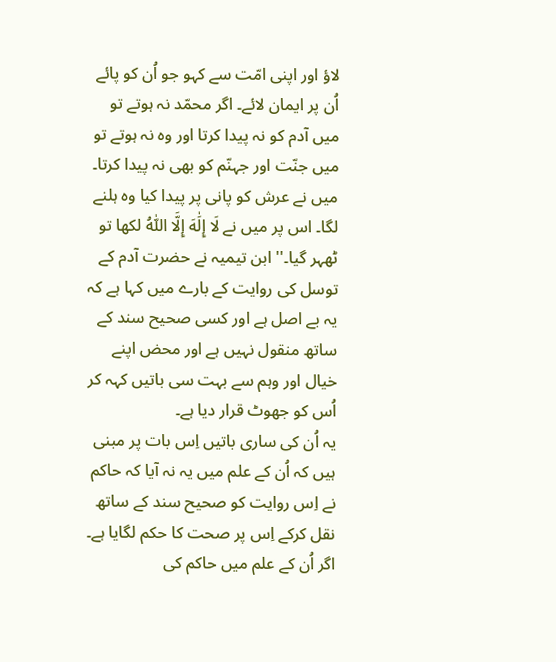لاؤ اور اپنی امّت سے کہو جو اُن کو پائے اُن پر ایمان لائے۔ اگر محمّد نہ ہوتے تو میں آدم کو نہ پیدا کرتا اور وہ نہ ہوتے تو میں جنّت اور جہنّم کو بھی نہ پیدا کرتا۔ میں نے عرش کو پانی پر پیدا کیا وہ ہلنے لگا۔ اس پر میں نے لَا إِلَٰهَ إِلَّا اللّٰهُ لکھا تو ٹھہر گیا۔'' ابن تیمیہ نے حضرت آدم کے توسل کی روایت کے بارے میں کہا ہے کہ یہ بے اصل ہے اور کسی صحیح سند کے ساتھ منقول نہیں ہے اور محض اپنے خیال اور وہم سے بہت سی باتیں کہہ کر اُس کو جھوٹ قرار دیا ہے۔
یہ اُن کی ساری باتیں اِس بات پر مبنی ہیں کہ اُن کے علم میں یہ نہ آیا کہ حاکم نے اِس روایت کو صحیح سند کے ساتھ نقل کرکے اِس پر صحت کا حکم لگایا ہے۔ اگر اُن کے علم میں حاکم کی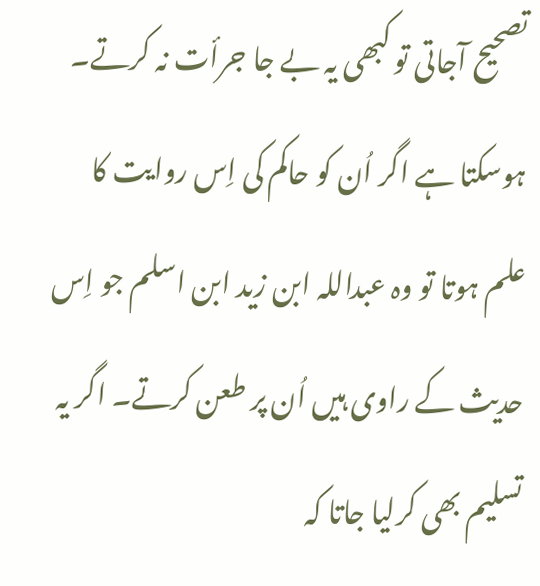تصحیح آجاتی تو کبھی یہ بے جا جرأت نہ کرتے۔ ہوسکتا ہے اگر اُن کو حاکم کی اِس روایت کا علم ہوتا تو وہ عبداللہ ابن زید ابن اسلم جو اِس حدیث کے راوی ہیں اُن پر طعن کرتے۔ اگر یہ تسلیم بھی کرلیا جاتا کہ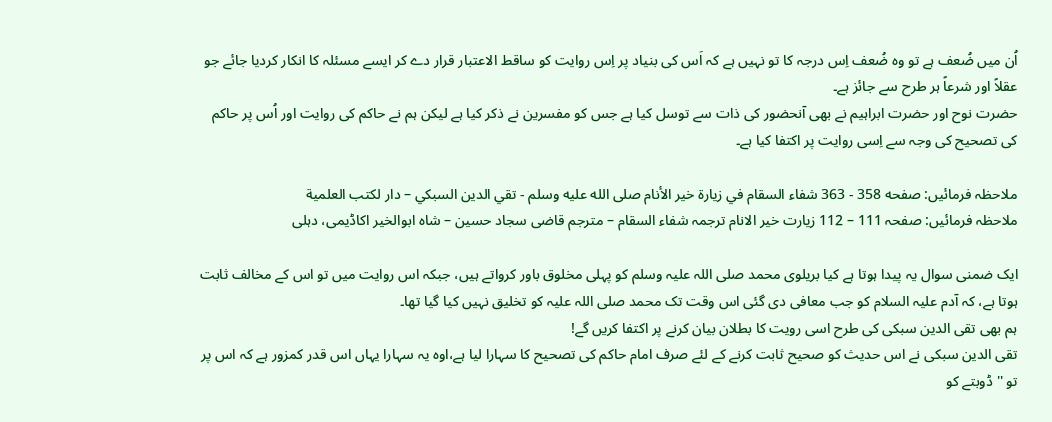اُن میں ضُعف ہے تو وہ ضُعف اِس درجہ کا تو نہیں ہے کہ اَس کی بنیاد پر اِس روایت کو ساقط الاعتبار قرار دے کر ایسے مسئلہ کا انکار کردیا جائے جو عقلاً اور شرعاً ہر طرح سے جائز ہے۔
حضرت نوح اور حضرت ابراہیم نے بھی آنحضور کی ذات سے توسل کیا ہے جس کو مفسرین نے ذکر کیا ہے لیکن ہم نے حاکم کی روایت اور اُس پر حاکم کی تصحیح کی وجہ سے اِسی روایت پر اکتفا کیا ہے۔

ملاحظہ فرمائیں: صفحه 358 - 363 شفاء السقام في زيارة خير الأنام صلى الله عليه وسلم - تقي الدين السبكي – دار لكتب العلمية
ملاحظہ فرمائیں: صفحہ 111 – 112 زیارت خیر الانام ترجمہ شفاء السقام – مترجم قاضی سجاد حسین – شاہ ابوالخیر اکاڈیمی، دہلی

ایک ضمنی سوال یہ پیدا ہوتا ہے کیا بریلوی محمد صلی اللہ علیہ وسلم کو پہلی مخلوق باور کرواتے ہیں، جبکہ اس روایت میں تو اس کے مخالف ثابت ہوتا ہے، کہ آدم علیہ السلام کو جب معافی دی گئی اس وقت تک محمد صلی اللہ علیہ کو تخلیق نہیں کیا گیا تھا۔
ہم بھی تقی الدین سبکی کی طرح اسی رویت کا بطلان بیان کرنے پر اکتفا کریں گے!
تقی الدین سبکی نے اس حدیث کو صحیح ثابت کرنے کے لئے صرف امام حاکم کی تصحیح کا سہارا لیا ہے،اوہ یہ سہارا یہاں اس قدر کمزور ہے کہ اس پر تو ''ڈوبتے کو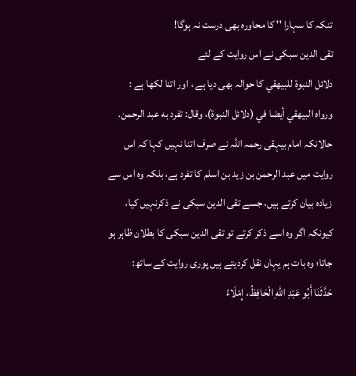تنکہ کا سہارا '' کا محاورہ بھی درست نہ ہوگا!
تقی الدین سبکی نے اس روایت کے لئے
دلائل النبوة للبيهقي کا حوالہ بھی دیا ہے ، اور اتنا لکھا ہے :
ورواه البيهقي أيضا في (دلائل النبوة)، وقال: تفرد به عبد الرحمن.
حالانکہ امام بیہقی رحمہ اللہ نے صرف اتنا نہیں کہا کہ اس روایت میں عبد الرحمن بن زید بن اسلم کا تفرد ہے، بلکہ وہ اس سے زیادہ بیان کرتے ہیں، جسے تقی الدین سبکی نے ذکرنہیں کیا، کیونکہ اگر وہ اسے ذکر کرتے تو تقی الدین سبکی کا بطلان ظاہر ہو جاتا؛ وہ بات ہم یہاں نقل کردیتے ہیں پوری روایت کے ساتھ:
حَدَّثَنَا أَبُو عَبْدِ اللهِ الْحَافِظُ، إِمْلَاءً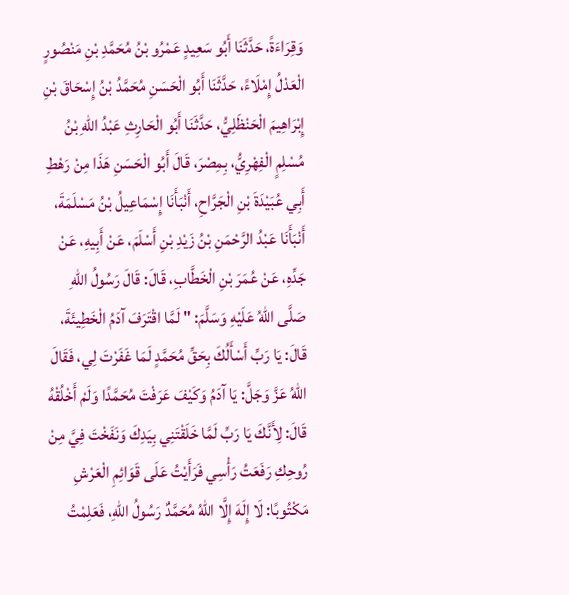وَقِرَاءَةً، حَدَّثَنَا أَبُو سَعِيدٍ عَمْرُو بْنُ مُحَمَّدِ بْنِ مَنْصُورٍ الْعَدْلُ إِمْلَاءً، حَدَّثَنَا أَبُو الْحَسَنِ مُحَمَّدُ بْنُ إِسْحَاقَ بْنِ إِبْرَاهِيمَ الْحَنْظَلِيُّ، حَدَّثَنَا أَبُو الْحَارِثِ عَبْدُ اللهِ بْنُ مُسْلِمٍ الْفِهْرِيُّ، بِمِصْرَ، قَالَ أَبُو الْحَسَنِ هَذَا مِنْ رَهْطِ أَبِي عُبَيْدَةَ بْنِ الْجَرَّاحِ، أَنْبَأَنَا إِسْمَاعِيلُ بْنُ مَسْلَمَةَ، أَنْبَأَنَا عَبْدُ الرَّحْمَنِ بْنُ زَيْدِ بْنِ أَسْلَمَ، عَنْ أَبِيهِ، عَنْ جَدِّهِ، عَنْ عُمَرَ بْنِ الْخَطَّابِ، قَالَ: قَالَ رَسُولُ اللهِ صَلَّى اللهُ عَلَيْهِ وَسَلَّمَ: " لَمَّا اقْتَرَفَ آدَمُ الْخَطِيئَةَ، قَالَ: يَا رَبِّ أَسْأَلُكَ بِحَقِّ مُحَمَّدٍ لَمَا غَفَرْتَ لِي، فَقَالَ اللهُ عَزَّ وَجَلَّ: يَا آدَمُ وَكَيْفَ عَرَفْتَ مُحَمَّدًا وَلَمْ أَخْلُقْهُ قَالَ: لِأَنَّكَ يَا رَبِّ لَمَّا خَلَقْتَنِي بِيَدِكَ وَنَفَخْتَ فِيَّ مِنْ رُوحِكِ رَفَعَتُ رَأْسِي فَرَأَيْتُ عَلَى قَوَائِمِ الْعَرْشِ مَكْتُوبًا: لَا إِلَهَ إِلَّا اللهُ مُحَمَّدٌ رَسُولُ اللهِ، فَعَلِمْتُ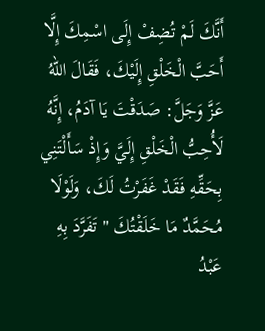أَنَّكَ لَمْ تُضِفْ إِلَى اسْمِكَ إِلَّا أَحَبَّ الْخَلْقِ إِلَيْكَ، فَقَالَ اللهُ عَزَّ وَجَلَّ: صَدَقْتَ يَا آدَمُ، إِنَّهُ لَأُحِبُّ الْخَلْقِ إِلَيَّ وَإِذْ سَأَلْتَنِي بِحَقِّهِ فَقَدْ غَفَرْتُ لَكَ، وَلَوْلَا مُحَمَّدٌ مَا خَلَقْتُكَ " تَفَرَّدَ بِهِ عَبْدُ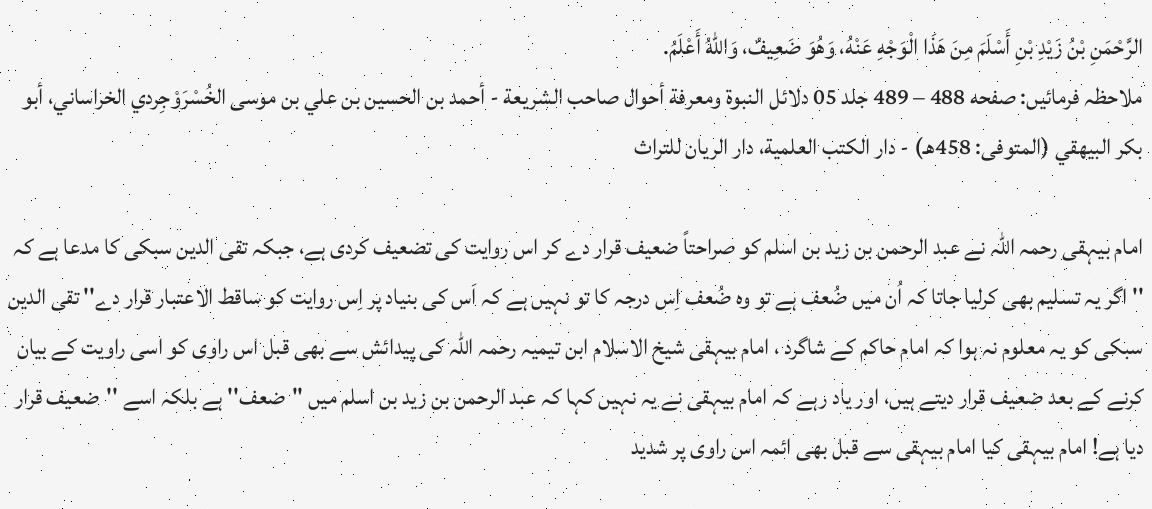الرَّحْمَنِ بْنُ زَيْدِ بْنِ أَسْلَمَ مِنَ هَذَا الْوَجْهِ عَنْهُ، وَهُوَ ضَعِيفٌ، وَاللهُ أَعْلَمُ.
ملاحظہ فرمائیں: صفحه 488 – 489 جلد 05 دلائل النبوة ومعرفة أحوال صاحب الشريعة - أحمد بن الحسين بن علي بن موسى الخُسْرَوْجِردي الخراساني، أبو بكر البيهقي (المتوفى: 458هـ) - دار الكتب العلمية، دار الريان للتراث

امام بیہقی رحمہ اللہ نے عبد الرحمن بن زید بن اسلم کو صراحتاً ضعیف قرار دے کر اس روایت کی تضعیف کردی ہے، جبکہ تقی الدین سبکی کا مدعا ہے کہ '' اگر یہ تسلیم بھی کرلیا جاتا کہ اُن میں ضُعف ہے تو وہ ضُعف اِس درجہ کا تو نہیں ہے کہ اَس کی بنیاد پر اِس روایت کو ساقط الاعتبار قرار دے'' تقی الدین سبکی کو یہ معلوم نہ ہوا کہ امام حاکم کے شاگرد ، امام بیہقی شیخ الاسلام ابن تیمیہ رحمہ اللہ کی پیدائش سے بھی قبل اس راوی کو اسی راویت کے بیان کرنے کے بعد ضعیف قرار دیتے ہیں، اور یاد رہے کہ امام بیہقی نے یہ نہیں کہا کہ عبد الرحمن بن زید بن اسلم میں ''ضعف'' ہے بلکہ اسے ''ضعیف قرار دیا ہے! امام بیہقی کیا امام بیہقی سے قبل بھی ائمہ اس راوی پر شدید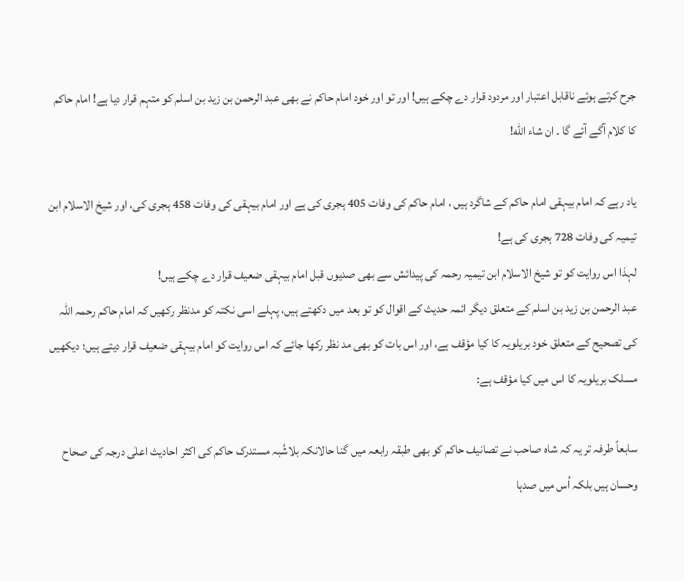جرح کرتے ہوئے ناقابل اعتبار اور مردود قرار دے چکے ہیں! اور تو اور خود امام حاکم نے بھی عبد الرحمن بن زید بن اسلم کو متہم قرار دیا ہے! امام حاکم کا کلام آگے آئے گا ۔ ان شاء الله!

یاد رہے کہ امام بیہقی امام حاکم کے شاگرد ہیں ، امام حاکم کی وفات 405 ہجری کی ہے اور امام بیہقی کی وفات 458 ہجری کی، اور شیخ الاسلام ابن تیمیہ کی وفات 728 ہجری کی ہے!
لہذا اس روایت کو تو شیخ الاسلام ابن تیمیہ رحمہ کی پیدائش سے بھی صدیوں قبل امام بیہقی ضعیف قرار دے چکے ہیں!
عبد الرحمن بن زید بن اسلم کے متعلق دیگر ائمہ حدیث کے اقوال کو تو بعد میں دکھتے ہیں، پہلے اسی نکتہ کو مدنظر رکھیں کہ امام حاکم رحمہ اللہ کی تصحیح کے متعلق خود بریلویہ کا کیا مؤقف ہے، اور اس بات کو بھی مد نظر رکھا جائے کہ اس روایت کو امام بیہقی ضعیف قرار دیتے ہیں؛ دیکھیں مسلک بریلویہ کا اس میں کیا مؤقف ہے:

سابعاً طرفہ تر یہ کہ شاہ صاحب نے تصانیف حاکم کو بھی طبقہ رابعہ میں گنا حالانکہ بلاشُبہ مستدرک حاکم کی اکثر احادیث اعلٰی درجہ کی صحاح وحسان ہیں بلکہ اُس میں صدہا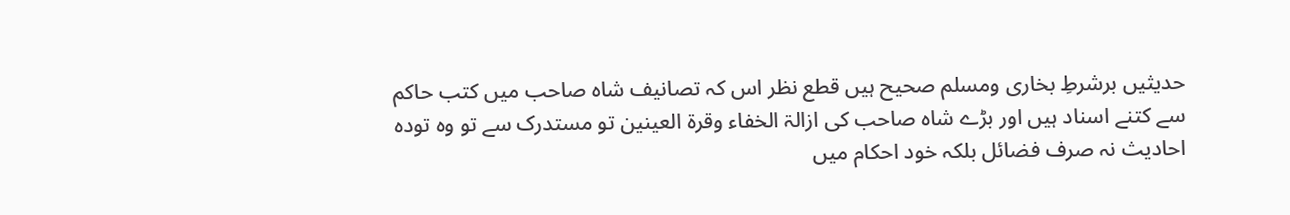حدیثیں برشرطِ بخاری ومسلم صحیح ہیں قطع نظر اس کہ تصانیف شاہ صاحب میں کتب حاکم سے کتنے اسناد ہیں اور بڑے شاہ صاحب کی ازالۃ الخفاء وقرۃ العینین تو مستدرک سے تو وہ تودہ احادیث نہ صرف فضائل بلکہ خود احکام میں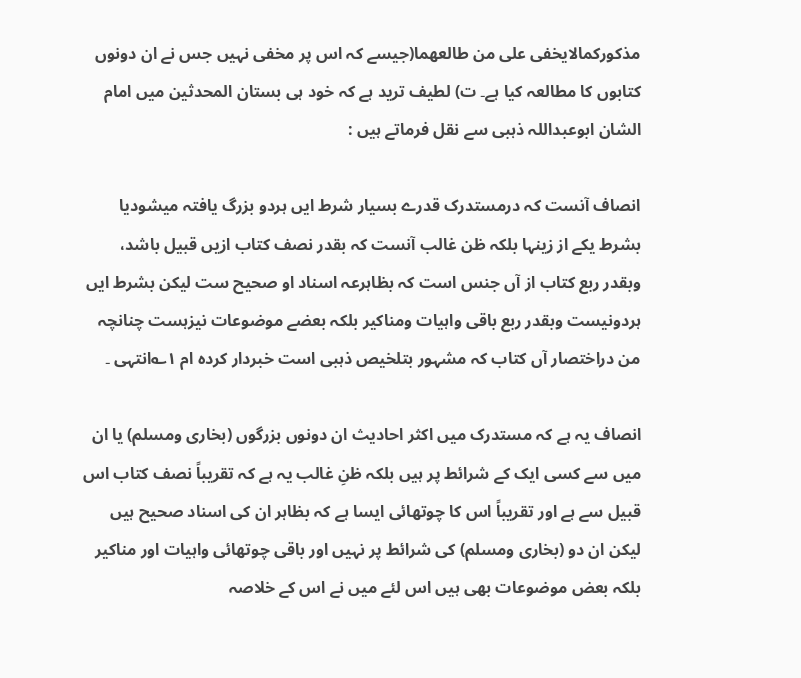مذکورکمالایخفی علی من طالعھما(جیسے کہ اس پر مخفی نہیں جس نے ان دونوں کتابوں کا مطالعہ کیا ہے۔ ت) لطیف ترید ہے کہ خود ہی بستان المحدثین میں امام الشان ابوعبداللہ ذہبی سے نقل فرماتے ہیں :

انصاف آنست کہ درمستدرک قدرے بسیار شرط ایں ہردو بزرگ یافتہ میشودیا بشرط یکے از زینہا بلکہ ظن غالب آنست کہ بقدر نصف کتاب ازیں قبیل باشد، وبقدر ربع کتاب از آں جنس است کہ بظاہرعہ اسناد او صحیح ست لیکن بشرط ایں ہردونیست وبقدر ربع باقی واہیات ومناکیر بلکہ بعضے موضوعات نیزہست چنانچہ من دراختصار آں کتاب کہ مشہور بتلخیص ذہبی است خبردار کردہ ام ۱؎انتہی ۔

انصاف یہ ہے کہ مستدرک میں اکثر احادیث ان دونوں بزرگوں (بخاری ومسلم) یا ان میں سے کسی ایک کے شرائط پر ہیں بلکہ ظنِ غالب یہ ہے کہ تقریباً نصف کتاب اس قبیل سے ہے اور تقریباً اس کا چوتھائی ایسا ہے کہ بظاہر ان کی اسناد صحیح ہیں لیکن ان دو (بخاری ومسلم) کی شرائط پر نہیں اور باقی چوتھائی واہیات اور مناکیر بلکہ بعض موضوعات بھی ہیں اس لئے میں نے اس کے خلاصہ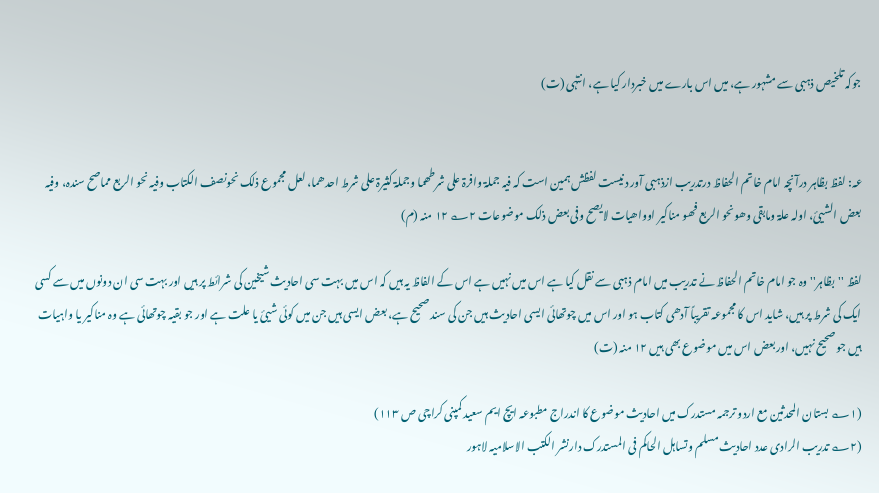جوکہ تلخیص ذہبی سے مشہور ہے، میں اس بارے میں خبردار کیا ہے، انتہٰی (ت)


عہ: لفظ بظاہر درآنچہ امام خاتم الحفاظ درتدریب ازذہبی آور دنیست لفظش ہمین است کہ فیہ جملۃ وافرۃ علی شرطھما وجملۃ کثیرۃ علی شرط احدھما، لعل مجموع ذلک نحونصف الکتاب وفیہ نحو الربع مماصح سندہ، وفیہ بعض الشیئ، اولہ علۃ ومابقی وھونحو الربع فھو مناکیر اوواھیات لایصح وفی بعض ذلک موضوعات ۲؎ ۱۲ منہ (م)

لفظ ''بظاہر'' وہ جو امام خاتم الحفاظ نے تدریب میں امام ذہبی سے نقل کیا ہے اس میں نہیں ہے اس کے الفاظ یہ ہیں کہ اس میں بہت سی احادیث شیخین کی شرائط پر ہیں اور بہت سی ان دونوں میں سے کسی ایک کی شرط پر ہیں، شاید اس کا مجموعہ تقریباً آدھی کتاب ہو اور اس میں چوتھائی ایسی احادیث ہیں جن کی سند صحیح ہے، بعض ایسی ہیں جن میں کوئی شیئ یا علت ہے اور جو بقیہ چوتھائی ہے وہ مناکیر یا واہیات ہیں جو صحیح نہیں، اور بعض اس میں موضوع بھی ہیں ۱۲ منہ (ت)

(۱؎ بستان المحدثین مع اردو ترجمہ مستدرک میں احادیث موضوع کا اندراج مطبوعہ ایچ ایم سعید کمپنی کراچی ص ۱۱۳)
(۲؎ تدریب الرادی عدد احادیث مسلم وتساہل الحاکم فی المستدرک دارنشر الکتب الاسلامیہ لاہور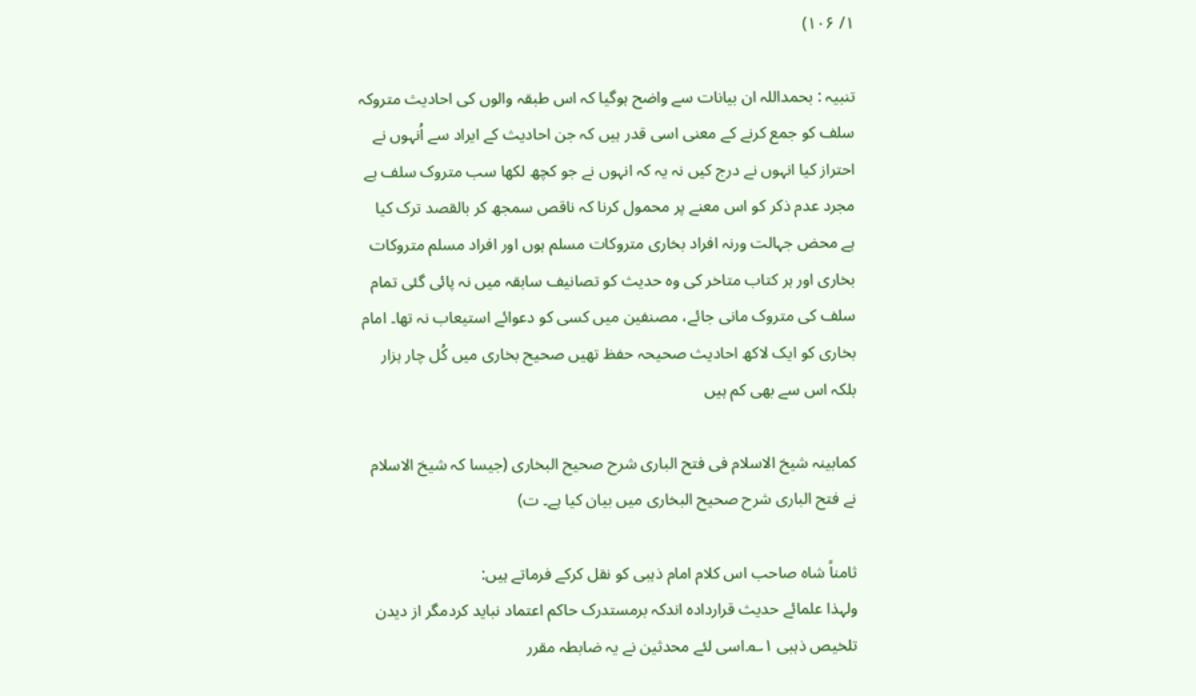۱/ ۱۰۶)

تنبیہ : بحمداللہ ان بیانات سے واضح ہوگیا کہ اس طبقہ والوں کی احادیث متروکہ سلف کو جمع کرنے کے معنی اسی قدر ہیں کہ جن احادیث کے ایراد سے اُنہوں نے احتراز کیا انہوں نے درج کیں نہ یہ کہ انہوں نے جو کچھ لکھا سب متروک سلف ہے مجرد عدم ذکر کو اس معنے پر محمول کرنا کہ ناقص سمجھ کر بالقصد ترک کیا ہے محض جہالت ورنہ افراد بخاری متروکات مسلم ہوں اور افراد مسلم متروکات بخاری اور ہر کتاب متاخر کی وہ حدیث کو تصانیف سابقہ میں نہ پائی گئی تمام سلف کی متروک مانی جائے، مصنفین میں کسی کو دعوائے استیعاب نہ تھا۔ امام بخاری کو ایک لاکھ احادیث صحیحہ حفظ تھیں صحیح بخاری میں کُل چار ہزار بلکہ اس سے بھی کم ہیں

کمابینہ شیخ الاسلام فی فتح الباری شرح صحیح البخاری (جیسا کہ شیخ الاسلام نے فتح الباری شرح صحیح البخاری میں بیان کیا ہے۔ ت)

ثامناً شاہ صاحب اس کلام امام ذہبی کو نقل کرکے فرماتے ہیں:
ولہذا علمائے حدیث قراردادہ اندکہ برمستدرک حاکم اعتماد نباید کردمگر از دیدن تلخیص ذہبی ۱؎۔اسی لئے محدثین نے یہ ضابطہ مقرر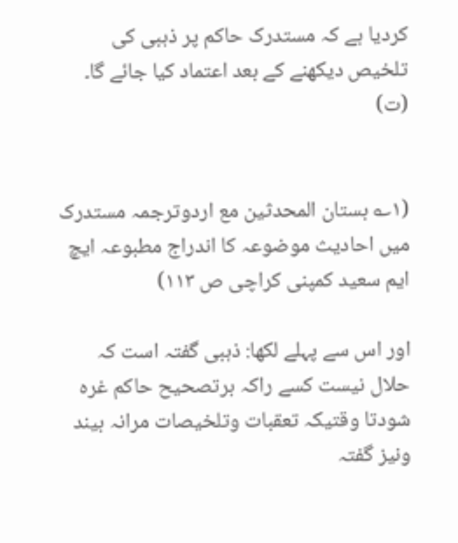کردیا ہے کہ مستدرک حاکم پر ذہبی کی تلخیص دیکھنے کے بعد اعتماد کیا جائے گا۔ (ت)


(۱؎ بستان المحدثین مع اردوترجمہ مستدرک میں احادیث موضوعہ کا اندراج مطبوعہ ایچ ایم سعید کمپنی کراچی ص ۱۱۳)

اور اس سے پہلے لکھا: ذہبی گفتہ است کہ حلال نیست کسے راکہ برتصحیح حاکم غرہ شودتا وقتیکہ تعقبات وتلخیصات مرانہ بیند ونیز گفتہ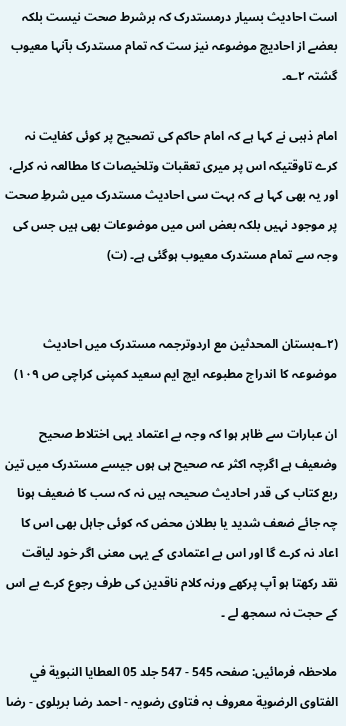است احادیث بسیار درمستدرک کہ برشرط صحت نیست بلکہ بعضے از احادیچ موضوعہ نیز ست کہ تمام مستدرک بآنہا معیوب گشتہ ۲؎۔

امام ذہبی نے کہا ہے کہ امام حاکم کی تصحیح پر کوئی کفایت نہ کرے تاوقتیکہ اس پر میری تعقبات وتلخیصات کا مطالعہ نہ کرلے، اور یہ بھی کہا ہے کہ بہت سی احادیث مستدرک میں شرطِ صحت پر موجود نہیں بلکہ بعض اس میں موضوعات بھی ہیں جس کی وجہ سے تمام مستدرک معیوب ہوگئی ہے۔ (ت)


(۲؎بستان المحدثین مع اردوترجمہ مستدرک میں احادیث موضوعہ کا اندراج مطبوعہ ایچ ایم سعید کمپنی کراچی ص ۱۰۹)

ان عبارات سے ظاہر ہوا کہ وجہ بے اعتماد یہی اختلاط صحیح وضعیف ہے اگرچہ اکثر عہ صحیح ہی ہوں جیسے مستدرک میں تین ربع کتاب کی قدر احادیث صحیحہ ہیں نہ کہ سب کا ضعیف ہونا چہ جائے ضعف شدید یا بطلان محض کہ کوئی جاہل بھی اس کا اعاد نہ کرے گا اور اس بے اعتمادی کے یہی معنی اگر خود لیاقت نقد رکھتا ہو آپ پرکھے ورنہ کلام ناقدین کی طرف رجوع کرے بے اس کے حجت نہ سمجھ لے ۔

ملاحظہ فرمائیں: صفحہ 545 - 547 جلد 05 العطايا النبوية في الفتاوی الرضویة معروف بہ فتاوی رضویہ - احمد رضا بریلوی - رضا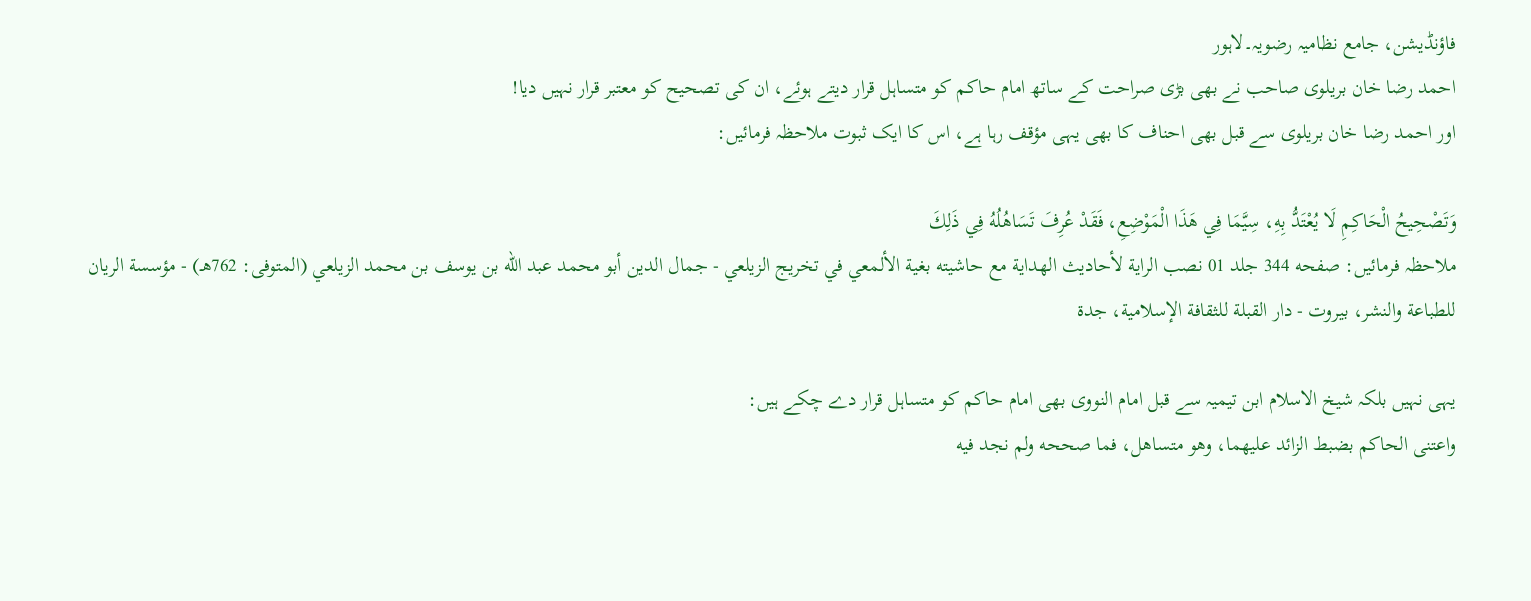فاؤنڈیشن، جامع نظامیہ رضویہ۔لاہور
احمد رضا خان بریلوی صاحب نے بھی بڑی صراحت کے ساتھ امام حاکم کو متساہل قرار دیتے ہوئے، ان کی تصحیح کو معتبر قرار نہیں دیا!
اور احمد رضا خان بریلوی سے قبل بھی احناف کا بھی یہی مؤقف رہا ہے، اس کا ایک ثبوت ملاحظہ فرمائیں:

وَتَصْحِيحُ الْحَاكِمِ لَا يُعْتَدُّ بِهِ، سِيَّمَا فِي هَذَا الْمَوْضِعِ، فَقَدْ عُرِفَ تَسَاهُلُهُ فِي ذَلِكَ
ملاحظہ فرمائیں: صفحه 344 جلد 01 نصب الراية لأحاديث الهداية مع حاشيته بغية الألمعي في تخريج الزيلعي - جمال الدين أبو محمد عبد الله بن يوسف بن محمد الزيلعي (المتوفى: 762هـ) - مؤسسة الريان للطباعة والنشر، بيروت - دار القبلة للثقافة الإسلامية، جدة

یہی نہیں بلکہ شیخ الاسلام ابن تیمیہ سے قبل امام النووی بھی امام حاکم کو متساہل قرار دے چکے ہیں:
واعتنى الحاكم بضبط الزائد عليهما، وهو متساهل، فما صححه ولم نجد فيه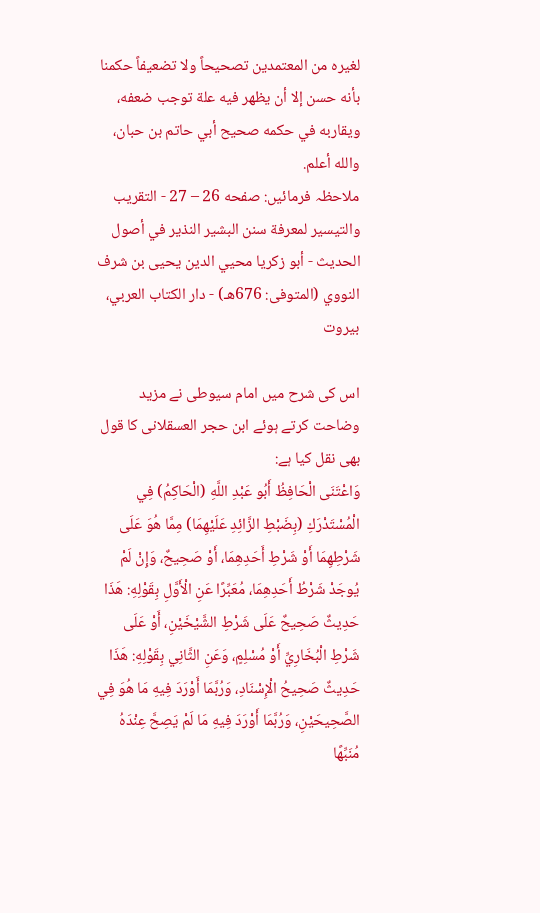لغيره من المعتمدين تصحيحاً ولا تضعيفاً حكمنا بأنه حسن إلا أن يظهر فيه علة توجب ضعفه، ويقاربه في حكمه صحيح أبي حاتم بن حبان، والله أعلم.
ملاحظہ فرمائیں: صفحه 26 – 27 - التقريب والتيسير لمعرفة سنن البشير النذير في أصول الحديث - أبو زكريا محيي الدين يحيى بن شرف النووي (المتوفى: 676هـ) - دار الكتاب العربي، بيروت

اس کی شرح میں امام سیوطی نے مزید وضاحت کرتے ہوئے ابن حجر العسقلانی کا قول بھی نقل کیا ہے:
وَاعْتَنَى الْحَافِظُ أَبُو عَبْدِ اللَّهِ (الْحَاكِمُ) فِي الْمُسْتَدْرَكِ (بِضَبْطِ الزَّائِدِ عَلَيْهِمَا) مِمَّا هُوَ عَلَى شَرْطِهِمَا أَوْ شَرْطِ أَحَدِهِمَا، أَوْ صَحِيحٌ، وَإِنْ لَمْ يُوجَدْ شَرْطُ أَحَدِهِمَا، مُعَبِّرًا عَنِ الْأَوَّلِ بِقَوْلِهِ: هَذَا حَدِيثٌ صَحِيحٌ عَلَى شَرْطِ الشَّيْخَيْنِ، أَوْ عَلَى شَرْطِ الْبُخَارِيِّ أَوْ مُسْلِمٍ، وَعَنِ الثَّانِي بِقَوْلِهِ: هَذَا حَدِيثٌ صَحِيحُ الْإِسْنَادِ، وَرُبَّمَا أَوْرَدَ فِيهِ مَا هُوَ فِي الصَّحِيحَيْنِ، وَرُبَّمَا أَوْرَدَ فِيهِ مَا لَمْ يَصِحَّ عِنْدَهُ مُنَبِّهًا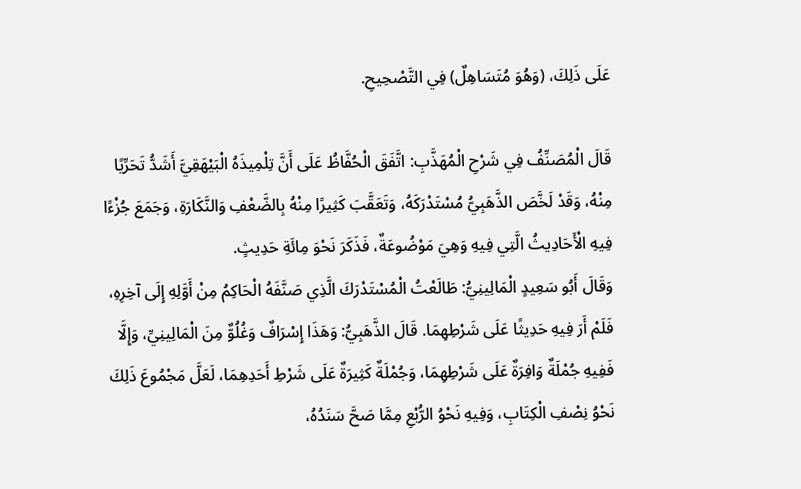عَلَى ذَلِكَ، (وَهُوَ مُتَسَاهِلٌ) فِي التَّصْحِيحِ.

قَالَ الْمُصَنِّفُ فِي شَرْحِ الْمُهَذَّبِ: اتَّفَقَ الْحُفَّاظُ عَلَى أَنَّ تِلْمِيذَهُ الْبَيْهَقِيَّ أَشَدُّ تَحَرِّيًا مِنْهُ، وَقَدْ لَخَّصَ الذَّهَبِيُّ مُسْتَدْرَكَهُ، وَتَعَقَّبَ كَثِيرًا مِنْهُ بِالضَّعْفِ وَالنَّكَارَةِ، وَجَمَعَ جُزْءًا فِيهِ الْأَحَادِيثُ الَّتِي فِيهِ وَهِيَ مَوْضُوعَةٌ، فَذَكَرَ نَحْوَ مِائَةِ حَدِيثٍ.
وَقَالَ أَبُو سَعِيدٍ الْمَالِينِيُّ: طَالَعْتُ الْمُسْتَدْرَكَ الَّذِي صَنَّفَهُ الْحَاكِمُ مِنْ أَوَّلِهِ إِلَى آخِرِهِ، فَلَمْ أَرَ فِيهِ حَدِيثًا عَلَى شَرْطِهِمَا. قَالَ الذَّهَبِيُّ: وَهَذَا إِسْرَافٌ وَغُلُوٌّ مِنَ الْمَالِينِيِّ، وَإِلَّا فَفِيهِ جُمْلَةٌ وَافِرَةٌ عَلَى شَرْطِهِمَا، وَجُمْلَةٌ كَثِيرَةٌ عَلَى شَرْطِ أَحَدِهِمَا، لَعَلَّ مَجْمُوعَ ذَلِكَ نَحْوُ نِصْفِ الْكِتَابِ، وَفِيهِ نَحْوُ الرُّبْعِ مِمَّا صَحَّ سَنَدُهُ،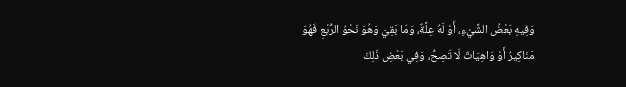وَفِيهِ بَعْضُ الشَّيْءِ، أَوْ لَهُ عِلَّةٌ، وَمَا بَقِيَ وَهُوَ نَحْوُ الرُّبْعِ فَهُوَ مَنَاكِيرُ أَوْ وَاهِيَاتٌ لَا تَصِحُّ، وَفِي بَعْضِ ذَلِكَ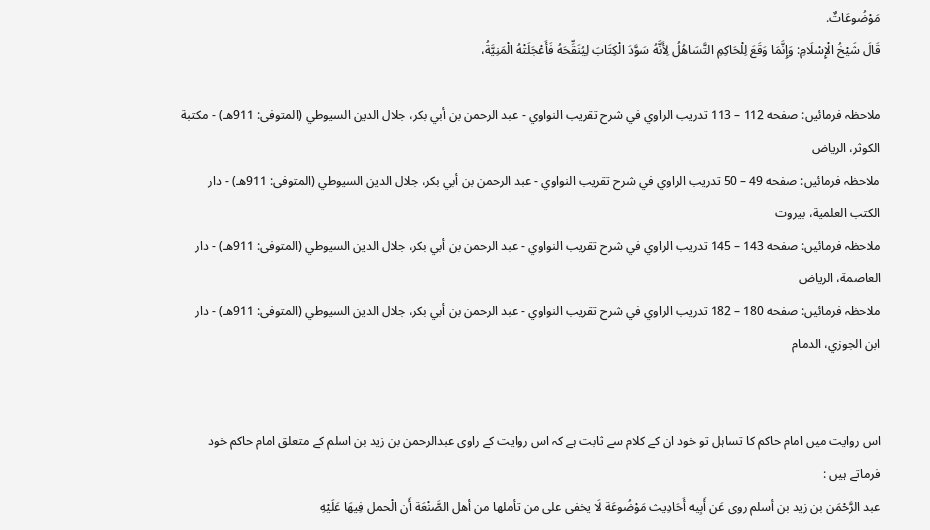مَوْضُوعَاتٌ.
قَالَ شَيْخُ الْإِسْلَامِ: وَإِنَّمَا وَقَعَ لِلْحَاكِمِ التَّسَاهُلُ لِأَنَّهُ سَوَّدَ الْكِتَابَ لِيُنَقِّحَهُ فَأَعْجَلَتْهُ الْمَنِيَّةُ،

ملاحظہ فرمائیں: صفحه 112 – 113 تدريب الراوي في شرح تقريب النواوي - عبد الرحمن بن أبي بكر، جلال الدين السيوطي (المتوفى: 911هـ) - مكتبة الكوثر، الرياض
ملاحظہ فرمائیں: صفحه 49 – 50 تدريب الراوي في شرح تقريب النواوي - عبد الرحمن بن أبي بكر، جلال الدين السيوطي (المتوفى: 911هـ) - دار الكتب العلمية، بيروت
ملاحظہ فرمائیں: صفحه 143 – 145 تدريب الراوي في شرح تقريب النواوي - عبد الرحمن بن أبي بكر، جلال الدين السيوطي (المتوفى: 911هـ) - دار العاصمة، الرياض
ملاحظہ فرمائیں: صفحه 180 – 182 تدريب الراوي في شرح تقريب النواوي - عبد الرحمن بن أبي بكر، جلال الدين السيوطي (المتوفى: 911هـ) - دار ابن الجوزي، الدمام


اس روایت میں امام حاکم کا تساہل تو خود ان کے کلام سے ثابت ہے کہ اس روایت کے راوی عبدالرحمن بن زید بن اسلم کے متعلق امام حاکم خود فرماتے ہیں :
عبد الرَّحْمَن بن زيد بن أسلم روى عَن أَبِيه أَحَادِيث مَوْضُوعَة لَا يخفى على من تأملها من أهل الصَّنْعَة أَن الْحمل فِيهَا عَلَيْهِ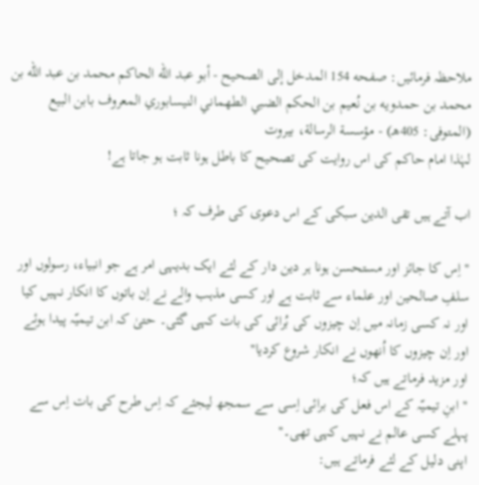ملاحظہ فرمائیں: صفحه 154 المدخل إلى الصحيح - أبو عبد الله الحاكم محمد بن عبد الله بن محمد بن حمدويه بن نُعيم بن الحكم الضبي الطهماني النيسابوري المعروف بابن البيع (المتوفى: 405هـ) - مؤسسة الرسالة، بيروت
لہٰذا امام حاکم کی اس روایت کی تصحیح کا باطل ہونا ثابت ہو جاتا ہے!

اب آتے ہیں تقی الدین سبکی کے اس دعوی کی طرف کہ ؛

''اِس کا جائز اور مستحسن ہونا ہر دین دار کے لئے ایک بدیہی امر ہے جو انبیاء، رسولوں اور سلفِ صالحین اور علماء سے ثابت ہے اور کسی مذہب والے نے اِن باتوں کا انکار نہیں کیا اور نہ کسی زمانہ میں اِن چیزوں کی بُرائی کی بات کہی گئی۔ حتیٰ کہ ابن تیمیّہ پیدا ہوئے اور اِن چیزوں کا اُنھوں نے انکار شروع کردیا''
اور مزید فرماتے ہیں کہ؛
'' ابنِ تیمیّہ کے اس فعل کی برائی اِسی سے سمجھ لیجئے کہ اِس طرح کی بات اِس سے پہلے کسی عالم نے نہیں کہی تھی۔''
اپنی دلیل کے لئے فرماتے ہیں: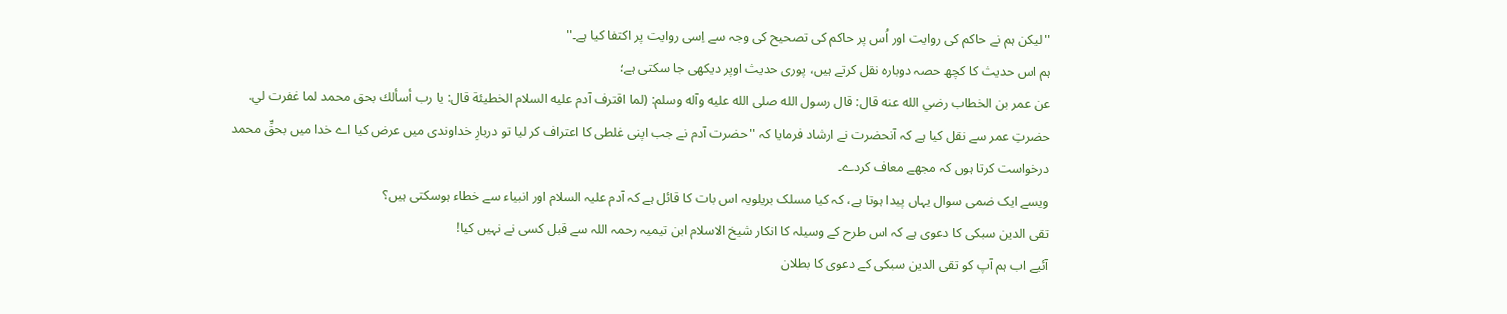''لیکن ہم نے حاکم کی روایت اور اُس پر حاکم کی تصحیح کی وجہ سے اِسی روایت پر اکتفا کیا ہے۔''
ہم اس حدیث کا کچھ حصہ دوبارہ نقل کرتے ہیں، پوری حدیث اوپر دیکھی جا سکتی ہے؛
عن عمر بن الخطاب رضي الله عنه قال: قال رسول الله صلى الله عليه وآله وسلم: (لما اقترف آدم عليه السلام الخطيئة قال: يا رب أسألك بحق محمد لما غفرت لي.
حضرتِ عمر سے نقل کیا ہے کہ آنحضرت نے ارشاد فرمایا کہ ''حضرت آدم نے جب اپنی غلطی کا اعتراف کر لیا تو دربارِ خداوندی میں عرض کیا اے خدا میں بحقِّ محمد درخواست کرتا ہوں کہ مجھے معاف کردے۔
ویسے ایک ضمی سوال یہاں پیدا ہوتا ہے، کہ کیا مسلک بریلویہ اس بات کا قائل ہے کہ آدم علیہ السلام اور انبیاء سے خطاء ہوسکتی ہیں؟
تقی الدین سبکی کا دعوی ہے کہ اس طرح کے وسیلہ کا انکار شیخ الاسلام ابن تیمیہ رحمہ اللہ سے قبل کسی نے نہیں کیا!
آئیے اب ہم آپ کو تقی الدین سبکی کے دعوی کا بطلان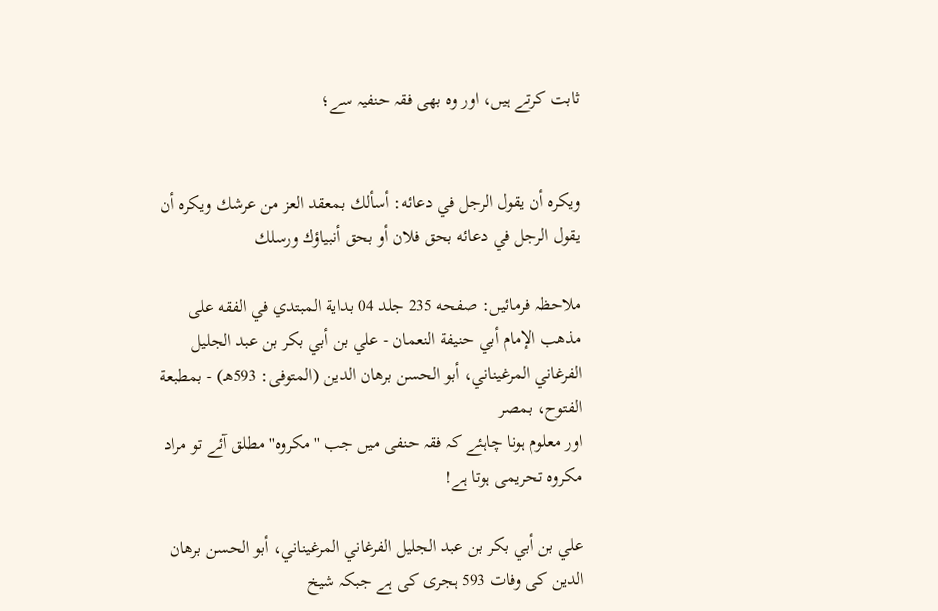ثابت کرتے ہیں، اور وہ بھی فقہ حنفیہ سے؛


ويكره أن يقول الرجل في دعائه: أسألك بمعقد العز من عرشك ويكره أن يقول الرجل في دعائه بحق فلان أو بحق أنبياؤك ورسلك

ملاحظہ فرمائیں: صفحه 235 جلد 04 بداية المبتدي في الفقه على مذهب الإمام أبي حنيفة النعمان - علي بن أبي بكر بن عبد الجليل الفرغاني المرغيناني، أبو الحسن برهان الدين (المتوفى: 593هـ) - بمطبعة الفتوح، بمصر
اور معلوم ہونا چاہئے کہ فقہ حنفی میں جب ''مکروہ'' مطلق آئے تو مراد مکروہ تحریمی ہوتا ہے!

علي بن أبي بكر بن عبد الجليل الفرغاني المرغيناني، أبو الحسن برهان الدين کی وفات 593 ہجری کی ہے جبکہ شیخ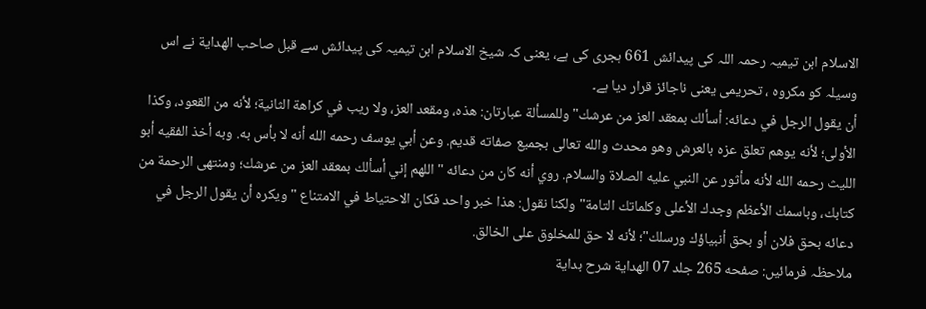الاسلام ابن تیمیہ رحمہ اللہ کی پیدائش 661 ہجری کی ہے، یعنی کہ شیخ الاسلام ابن تیمیہ کی پیدائش سے قبل صاحب الهداية نے اس وسیلہ کو مکروہ ، تحریمی یعنی ناجائز قرار دیا ہے۔
أن يقول الرجل في دعائه: أسألك بمعقد العز من عرشك" وللمسألة عبارتان: هذه، ومقعد العز، ولا ريب في كراهة الثانية؛ لأنه من القعود، وكذا الأولى؛ لأنه يوهم تعلق عزه بالعرش وهو محدث والله تعالى بجميع صفاته قديم. وعن أبي يوسف رحمه الله أنه لا بأس به. وبه أخذ الفقيه أبو الليث رحمه الله لأنه مأثور عن النبي عليه الصلاة والسلام. روي أنه كان من دعائه "اللهم إني أسألك بمعقد العز من عرشك؛ ومنتهى الرحمة من كتابك، وباسمك الأعظم وجدك الأعلى وكلماتك التامة" ولكنا نقول: هذا خبر واحد فكان الاحتياط في الامتناع "ويكره أن يقول الرجل في دعائه بحق فلان أو بحق أنبياؤك ورسلك"؛ لأنه لا حق للمخلوق على الخالق.
ملاحظہ فرمائیں: صفحه 265 جلد 07 الهداية شرح بداية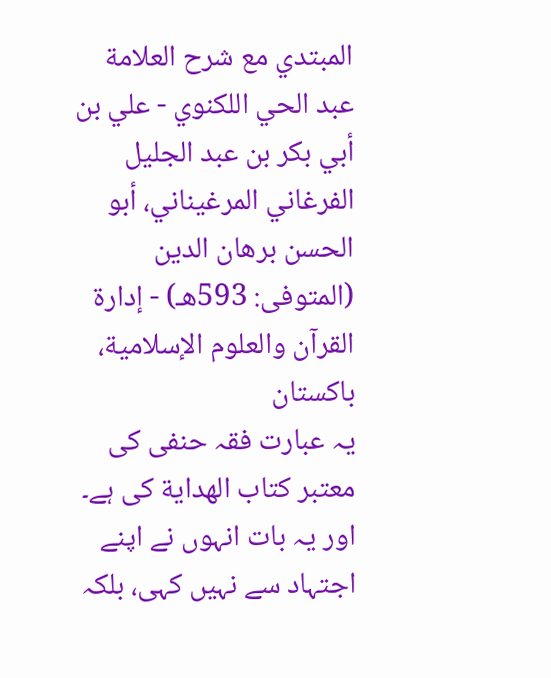المبتدي مع شرح العلامة عبد الحي اللكنوي - علي بن أبي بكر بن عبد الجليل الفرغاني المرغيناني، أبو الحسن برهان الدين (المتوفى: 593هـ) - إدارة القرآن والعلوم الإسلامية، باكستان
یہ عبارت فقہ حنفی کی معتبر کتاب الهداية کی ہے۔
اور یہ بات انہوں نے اپنے اجتہاد سے نہیں کہی، بلکہ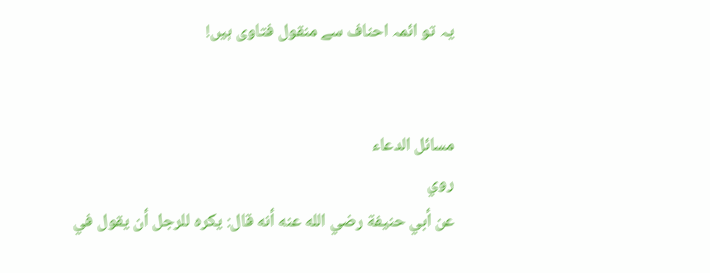یہ تو ائمہ احناف سے منقول فتاوی ہیں!


مسائل الدعاء
روي
عن أبي حنيفة رضي الله عنه أنه قال: يكره للرجل أن يقول في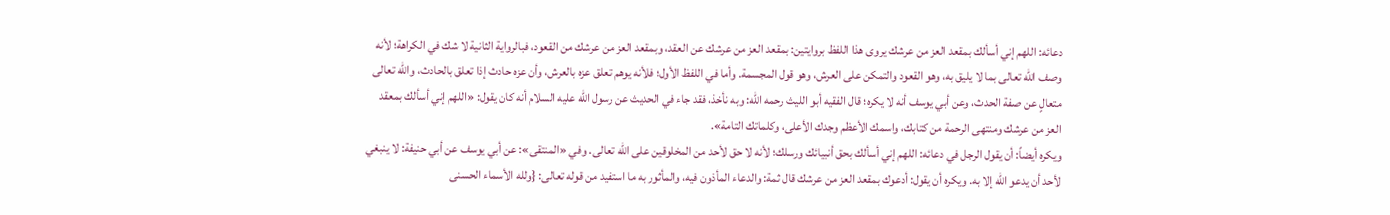دعائه: اللهم إني أسألك بمقعد العز من عرشك يروى هذا اللفظ بروايتين: بمقعد العز من عرشك عن العقد، وبمقعد العز من عرشك من القعود، فبالرواية الثانية لا شك في الكراهة؛ لأنه وصف الله تعالى بما لا يليق به، وهو القعود والتمكن على العرش، وهو قول المجسمة. وأما في اللفظ الأول؛ فلأنه يوهم تعلق عزه بالعرش، وأن عزه حادث إذا تعلق بالحادث، والله تعالى متعالٍ عن صفة الحدث، وعن أبي يوسف أنه لا يكره؛ قال الفقيه أبو الليث رحمه الله: وبه نأخذ، فقد جاء في الحديث عن رسول الله عليه السلام أنه كان يقول: «اللهم إني أسألك بمعقد العز من عرشك ومنتهى الرحمة من كتابك، واسمك الأعظم وجدك الأعلى، وكلماتك التامة».
ويكره أيضاً: أن يقول الرجل في دعائه: اللهم إني أسألك بحق أنبيائك ورسلك؛ لأنه لا حق لأحد من المخلوقين على الله تعالى. وفي «المنتقى»: عن أبي يوسف عن أبي حنيفة: لا ينبغي لأحد أن يدعو الله إلا به. ويكره أن يقول: أدعوك بمقعد العز من عرشك قال ثمة: والدعاء المأذون فيه، والمأثور به ما استفيد من قوله تعالى: {ولله الأسماء الحسنى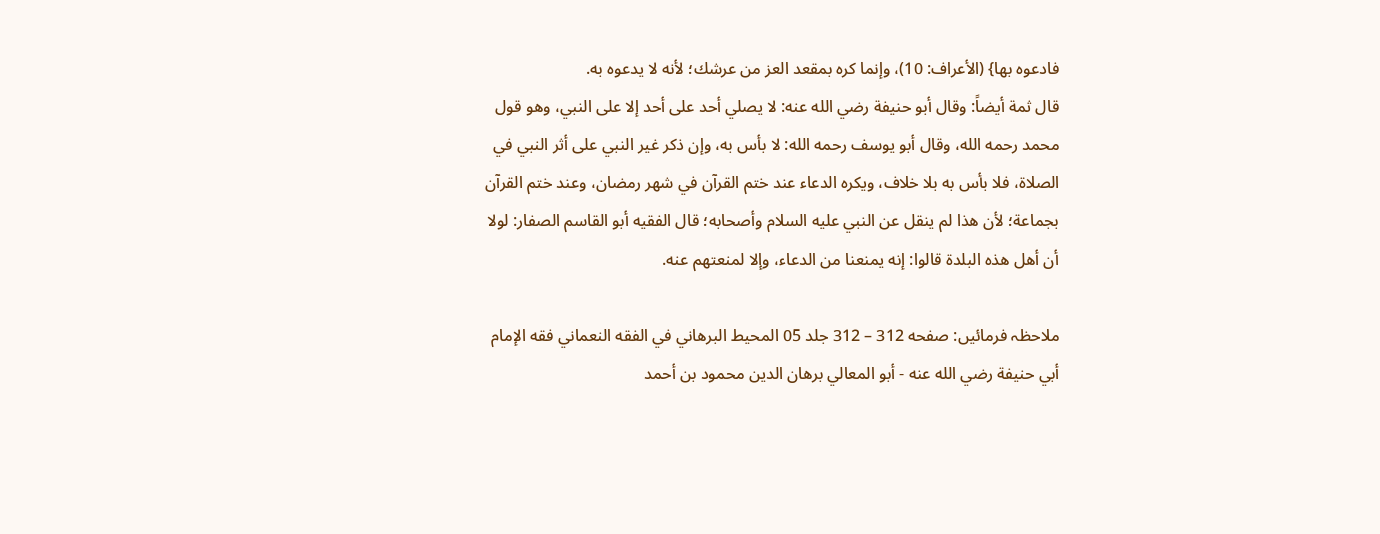فادعوه بها} (الأعراف: 10)، وإنما كره بمقعد العز من عرشك؛ لأنه لا يدعوه به.
قال ثمة أيضاً: وقال أبو حنيفة رضي الله عنه: لا يصلي أحد على أحد إلا على النبي، وهو قول محمد رحمه الله، وقال أبو يوسف رحمه الله: لا بأس به، وإن ذكر غير النبي على أثر النبي في الصلاة، فلا بأس به بلا خلاف، ويكره الدعاء عند ختم القرآن في شهر رمضان، وعند ختم القرآن بجماعة؛ لأن هذا لم ينقل عن النبي عليه السلام وأصحابه؛ قال الفقيه أبو القاسم الصفار: لولا أن أهل هذه البلدة قالوا: إنه يمنعنا من الدعاء، وإلا لمنعتهم عنه.

ملاحظہ فرمائیں: صفحه 312 – 312 جلد 05 المحيط البرهاني في الفقه النعماني فقه الإمام أبي حنيفة رضي الله عنه - أبو المعالي برهان الدين محمود بن أحمد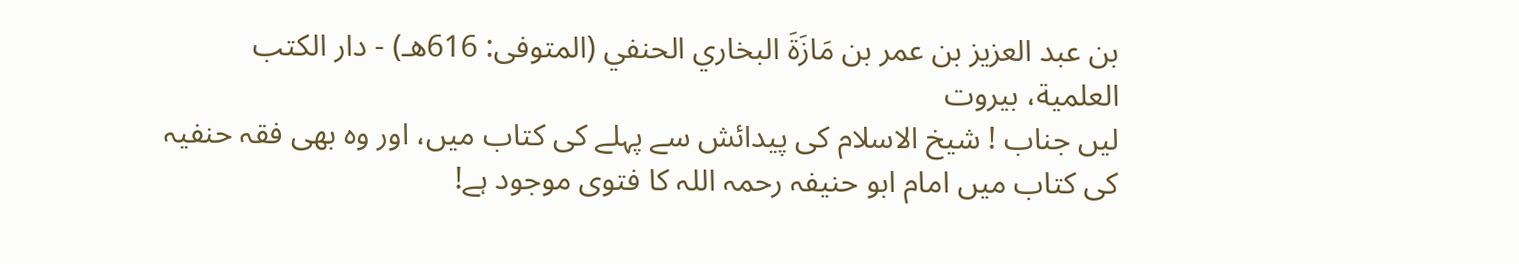بن عبد العزيز بن عمر بن مَازَةَ البخاري الحنفي (المتوفى: 616هـ) - دار الكتب العلمية، بيروت
لیں جناب ! شیخ الاسلام کی پیدائش سے پہلے کی کتاب میں، اور وہ بھی فقہ حنفیہ کی کتاب میں امام ابو حنیفہ رحمہ اللہ کا فتوی موجود ہے!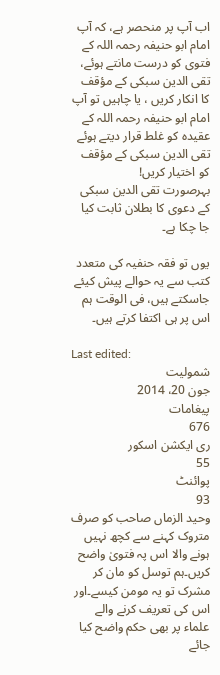اب آپ پر منحصر ہے، کہ آپ امام ابو حنیفہ رحمہ اللہ کے فتوی کو درست مانتے ہوئے، تقی الدین سبکی کے مؤقف کا انکار کریں ، یا چاہیں تو آپ امام ابو حنیفہ رحمہ اللہ کے عقیدہ کو غلط قرار دیتے ہوئے تقی الدین سبکی کے مؤقف کو اختیار کریں!
بہرصورت تقی الدین سبکی کے دعوی کا بطلان ثابت کیا جا چکا ہے۔

یوں تو فقہ حنفیہ کی متعدد کتب سے یہ حوالے پیش کیئے جاسکتے ہیں، فی الوقت ہم اس پر ہی اکتفا کرتے ہیں۔

Last edited:
شمولیت
جون 20، 2014
پیغامات
676
ری ایکشن اسکور
55
پوائنٹ
93
وحید الزماں صاحب کو صرف متروک کہنے سے کچھ نہیں ہونے والا اس پہ فتویٰ واضح کریں۔ہم توسل کو مان کر مشرک تو یہ مومن کیسے۔اور اس کی تعریف کرنے والے علماء پر بھی حکم واضح کیا جائے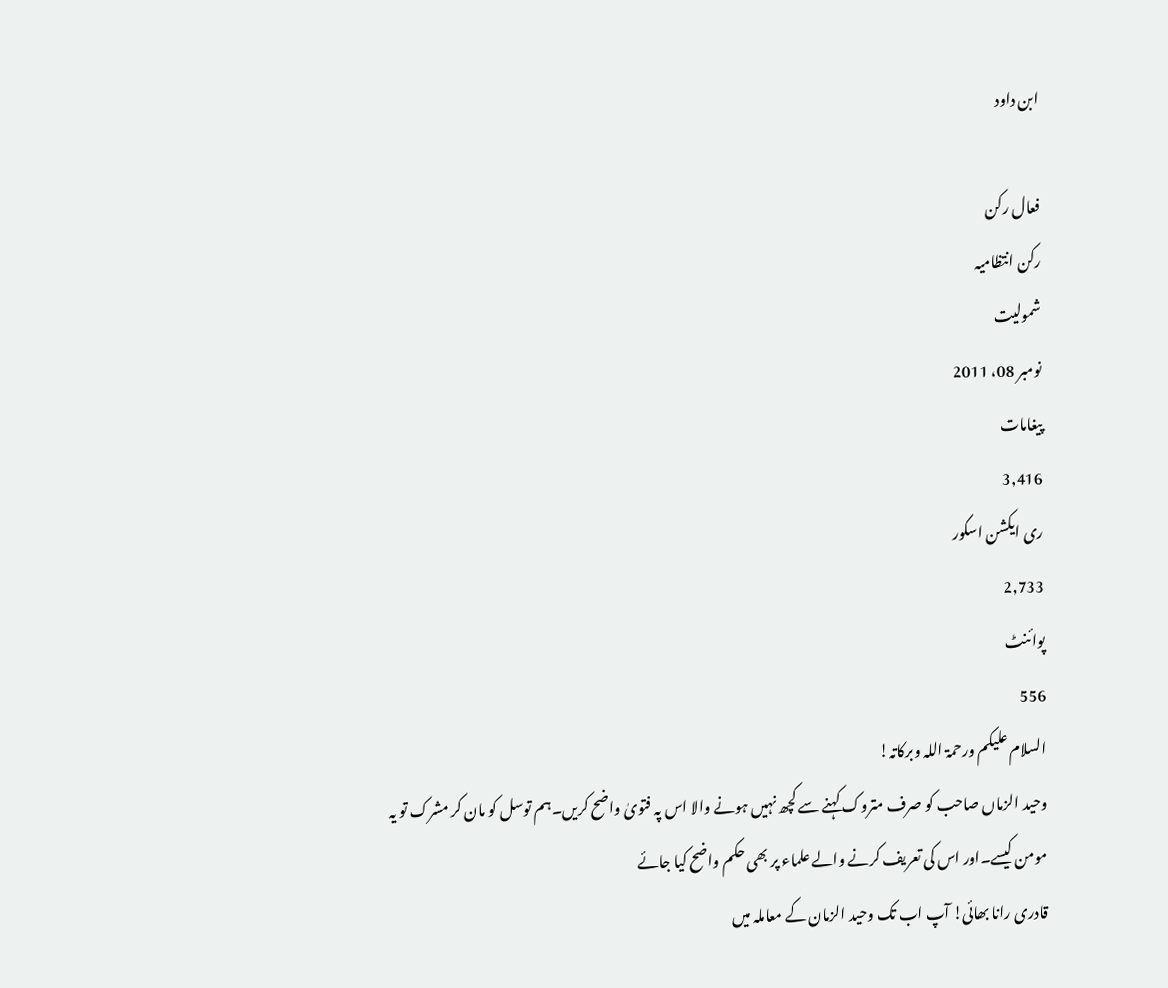ابن داود

فعال رکن
رکن انتظامیہ
شمولیت
نومبر 08، 2011
پیغامات
3,416
ری ایکشن اسکور
2,733
پوائنٹ
556
السلام علیکم ورحمۃ اللہ وبرکاتہ!
وحید الزماں صاحب کو صرف متروک کہنے سے کچھ نہیں ہونے والا اس پہ فتویٰ واضح کریں۔ہم توسل کو مان کر مشرک تو یہ مومن کیسے۔اور اس کی تعریف کرنے والے علماء پر بھی حکم واضح کیا جائے
قادری رانا بھائی! آپ اب تک وحید الزمان کے معاملہ میں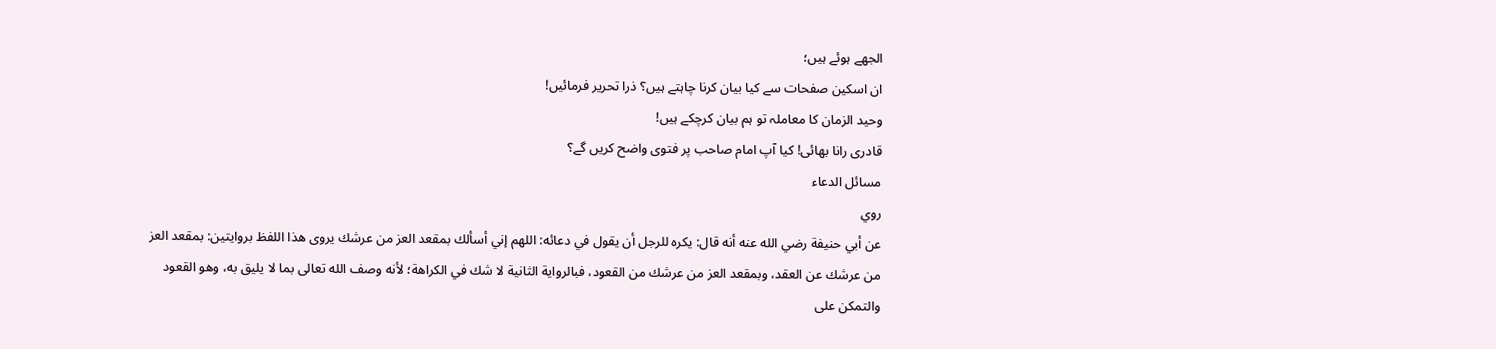الجھے ہوئے ہیں؛
ان اسکین صفحات سے کیا بیان کرنا چاہتے ہیں؟ ذرا تحریر فرمائیں!
وحید الزمان کا معاملہ تو ہم بیان کرچکے ہیں!
قادری رانا بھائی! کیا آپ امام صاحب پر فتوی واضح کریں گے؟
مسائل الدعاء
روي
عن أبي حنيفة رضي الله عنه أنه قال: يكره للرجل أن يقول في دعائه: اللهم إني أسألك بمقعد العز من عرشك يروى هذا اللفظ بروايتين: بمقعد العز من عرشك عن العقد، وبمقعد العز من عرشك من القعود، فبالرواية الثانية لا شك في الكراهة؛ لأنه وصف الله تعالى بما لا يليق به، وهو القعود والتمكن على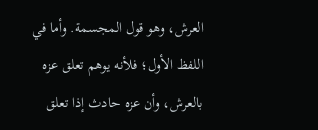العرش، وهو قول المجسمة. وأما في اللفظ الأول؛ فلأنه يوهم تعلق عزه بالعرش، وأن عزه حادث إذا تعلق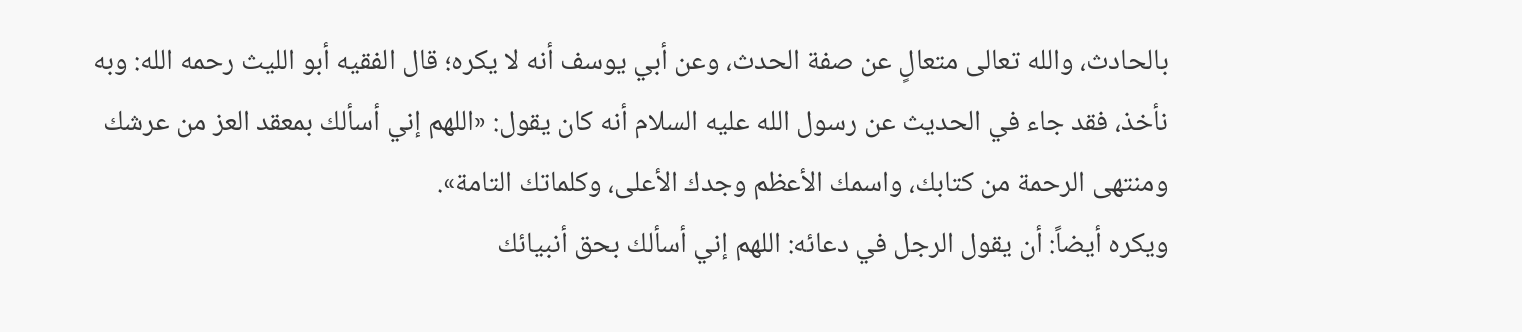بالحادث، والله تعالى متعالٍ عن صفة الحدث، وعن أبي يوسف أنه لا يكره؛ قال الفقيه أبو الليث رحمه الله: وبه نأخذ، فقد جاء في الحديث عن رسول الله عليه السلام أنه كان يقول: «اللهم إني أسألك بمعقد العز من عرشك ومنتهى الرحمة من كتابك، واسمك الأعظم وجدك الأعلى، وكلماتك التامة».
ويكره أيضاً: أن يقول الرجل في دعائه: اللهم إني أسألك بحق أنبيائك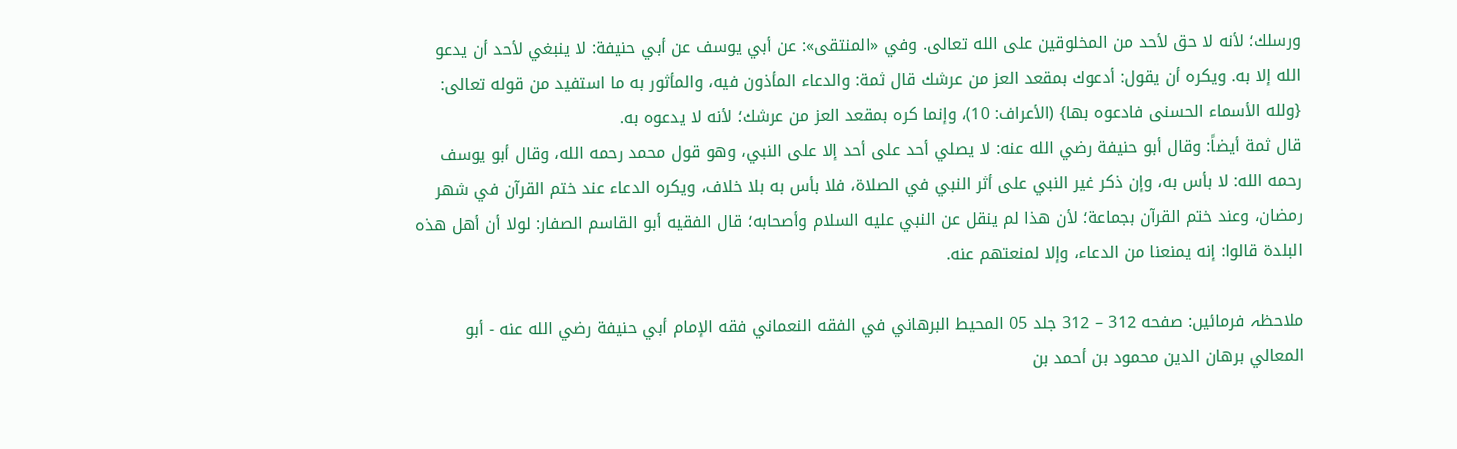ورسلك؛ لأنه لا حق لأحد من المخلوقين على الله تعالى. وفي «المنتقى»: عن أبي يوسف عن أبي حنيفة: لا ينبغي لأحد أن يدعو الله إلا به. ويكره أن يقول: أدعوك بمقعد العز من عرشك قال ثمة: والدعاء المأذون فيه، والمأثور به ما استفيد من قوله تعالى: {ولله الأسماء الحسنى فادعوه بها} (الأعراف: 10)، وإنما كره بمقعد العز من عرشك؛ لأنه لا يدعوه به.
قال ثمة أيضاً: وقال أبو حنيفة رضي الله عنه: لا يصلي أحد على أحد إلا على النبي، وهو قول محمد رحمه الله، وقال أبو يوسف رحمه الله: لا بأس به، وإن ذكر غير النبي على أثر النبي في الصلاة، فلا بأس به بلا خلاف، ويكره الدعاء عند ختم القرآن في شهر رمضان، وعند ختم القرآن بجماعة؛ لأن هذا لم ينقل عن النبي عليه السلام وأصحابه؛ قال الفقيه أبو القاسم الصفار: لولا أن أهل هذه البلدة قالوا: إنه يمنعنا من الدعاء، وإلا لمنعتهم عنه.

ملاحظہ فرمائیں: صفحه 312 – 312 جلد 05 المحيط البرهاني في الفقه النعماني فقه الإمام أبي حنيفة رضي الله عنه - أبو المعالي برهان الدين محمود بن أحمد بن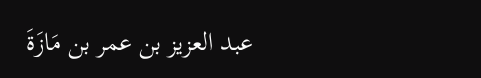عبد العزيز بن عمر بن مَازَةَ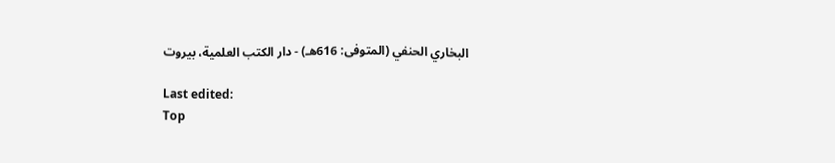البخاري الحنفي (المتوفى: 616هـ) - دار الكتب العلمية، بيروت

Last edited:
Top